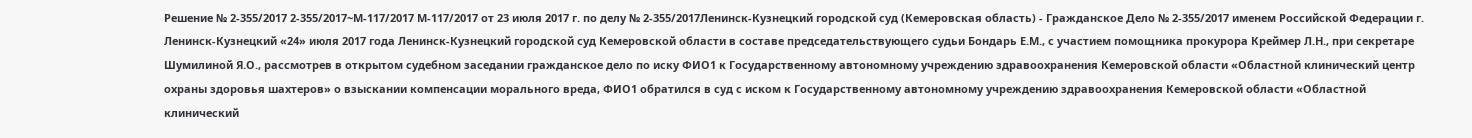Решение № 2-355/2017 2-355/2017~М-117/2017 М-117/2017 от 23 июля 2017 г. по делу № 2-355/2017Ленинск-Кузнецкий городской суд (Кемеровская область) - Гражданское Дело № 2-355/2017 именем Российской Федерации г. Ленинск-Кузнецкий «24» июля 2017 года Ленинск-Кузнецкий городской суд Кемеровской области в составе председательствующего судьи Бондарь Е.М., с участием помощника прокурора Креймер Л.Н., при секретаре Шумилиной Я.О., рассмотрев в открытом судебном заседании гражданское дело по иску ФИО1 к Государственному автономному учреждению здравоохранения Кемеровской области «Областной клинический центр охраны здоровья шахтеров» о взыскании компенсации морального вреда, ФИО1 обратился в суд с иском к Государственному автономному учреждению здравоохранения Кемеровской области «Областной клинический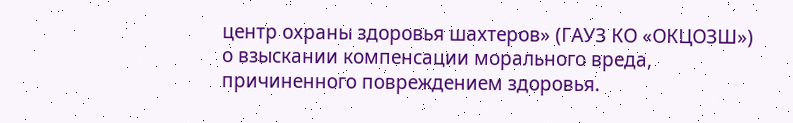центр охраны здоровья шахтеров» (ГАУЗ КО «ОКЦОЗШ») о взыскании компенсации морального вреда, причиненного повреждением здоровья.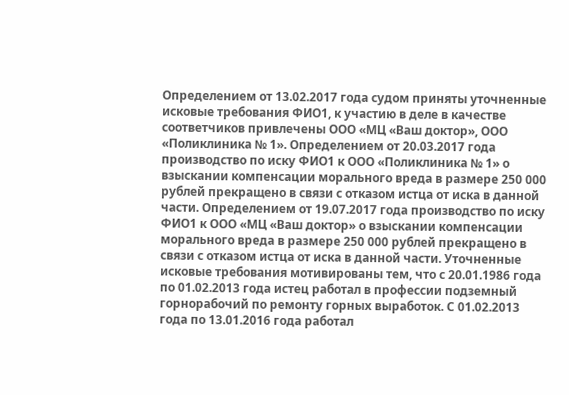Определением от 13.02.2017 года судом приняты уточненные исковые требования ФИО1, к участию в деле в качестве соответчиков привлечены ООО «МЦ «Ваш доктор», ООО «Поликлиника № 1». Определением от 20.03.2017 года производство по иску ФИО1 к ООО «Поликлиника № 1» о взыскании компенсации морального вреда в размере 250 000 рублей прекращено в связи с отказом истца от иска в данной части. Определением от 19.07.2017 года производство по иску ФИО1 к ООО «МЦ «Ваш доктор» о взыскании компенсации морального вреда в размере 250 000 рублей прекращено в связи с отказом истца от иска в данной части. Уточненные исковые требования мотивированы тем, что с 20.01.1986 года по 01.02.2013 года истец работал в профессии подземный горнорабочий по ремонту горных выработок. С 01.02.2013 года по 13.01.2016 года работал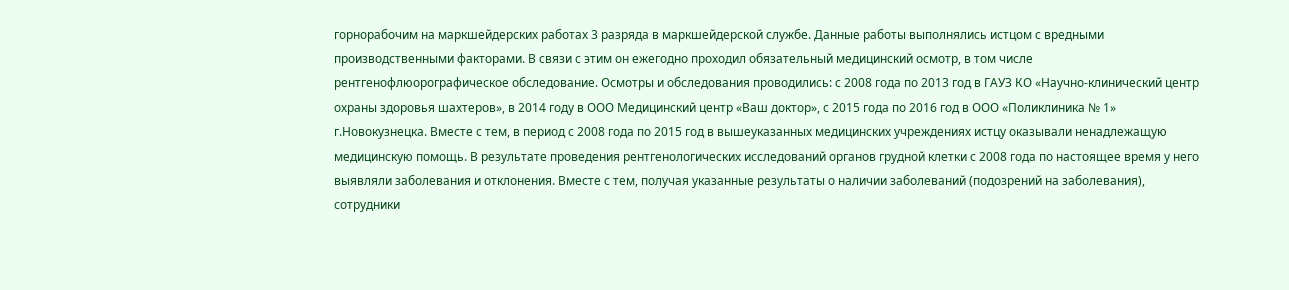горнорабочим на маркшейдерских работах 3 разряда в маркшейдерской службе. Данные работы выполнялись истцом с вредными производственными факторами. В связи с этим он ежегодно проходил обязательный медицинский осмотр, в том числе рентгенофлюорографическое обследование. Осмотры и обследования проводились: с 2008 года по 2013 год в ГАУЗ КО «Научно-клинический центр охраны здоровья шахтеров», в 2014 году в ООО Медицинский центр «Ваш доктор», с 2015 года по 2016 год в ООО «Поликлиника № 1» г.Новокузнецка. Вместе с тем, в период с 2008 года по 2015 год в вышеуказанных медицинских учреждениях истцу оказывали ненадлежащую медицинскую помощь. В результате проведения рентгенологических исследований органов грудной клетки с 2008 года по настоящее время у него выявляли заболевания и отклонения. Вместе с тем, получая указанные результаты о наличии заболеваний (подозрений на заболевания), сотрудники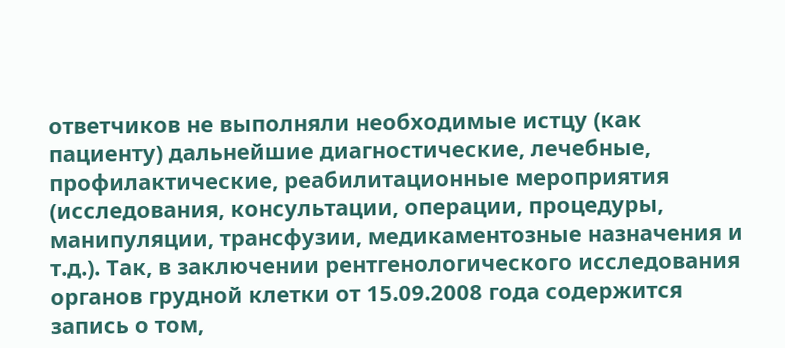ответчиков не выполняли необходимые истцу (как пациенту) дальнейшие диагностические, лечебные, профилактические, реабилитационные мероприятия (исследования, консультации, операции, процедуры, манипуляции, трансфузии, медикаментозные назначения и т.д.). Так, в заключении рентгенологического исследования органов грудной клетки от 15.09.2008 года содержится запись о том,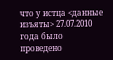что у истца <данные изъяты> 27.07.2010 года было проведено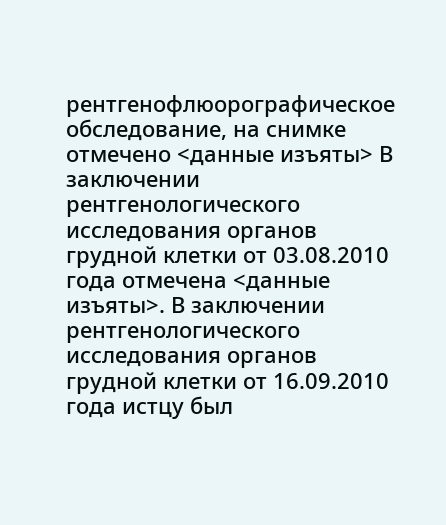рентгенофлюорографическое обследование, на снимке отмечено <данные изъяты> В заключении рентгенологического исследования органов грудной клетки от 03.08.2010 года отмечена <данные изъяты>. В заключении рентгенологического исследования органов грудной клетки от 16.09.2010 года истцу был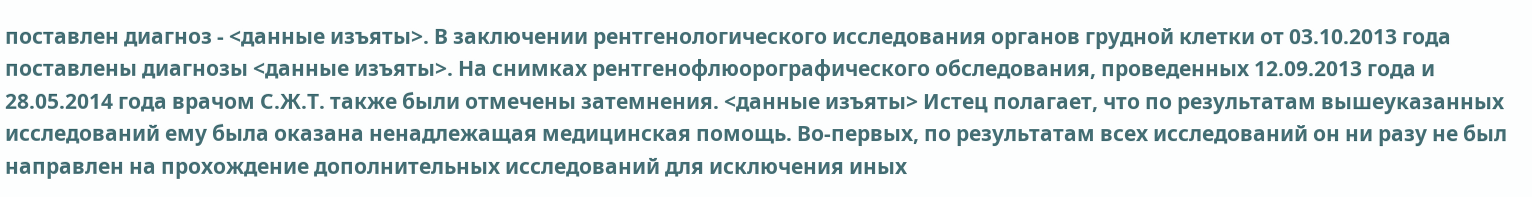поставлен диагноз - <данные изъяты>. В заключении рентгенологического исследования органов грудной клетки от 03.10.2013 года поставлены диагнозы <данные изъяты>. На снимках рентгенофлюорографического обследования, проведенных 12.09.2013 года и 28.05.2014 года врачом С.Ж.Т. также были отмечены затемнения. <данные изъяты> Истец полагает, что по результатам вышеуказанных исследований ему была оказана ненадлежащая медицинская помощь. Во-первых, по результатам всех исследований он ни разу не был направлен на прохождение дополнительных исследований для исключения иных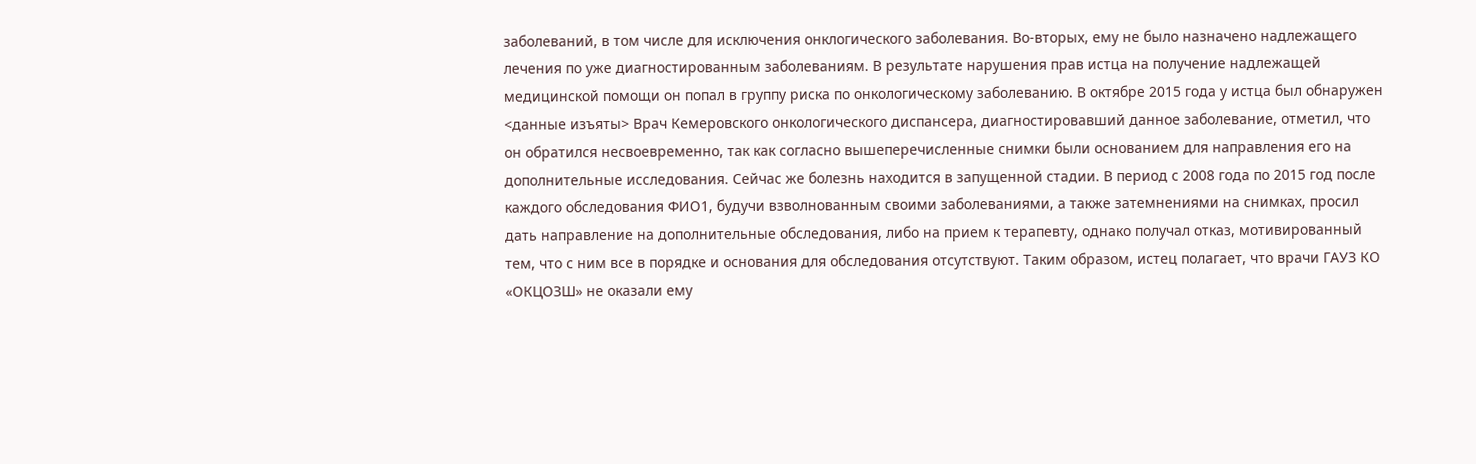заболеваний, в том числе для исключения онклогического заболевания. Во-вторых, ему не было назначено надлежащего лечения по уже диагностированным заболеваниям. В результате нарушения прав истца на получение надлежащей медицинской помощи он попал в группу риска по онкологическому заболеванию. В октябре 2015 года у истца был обнаружен <данные изъяты> Врач Кемеровского онкологического диспансера, диагностировавший данное заболевание, отметил, что он обратился несвоевременно, так как согласно вышеперечисленные снимки были основанием для направления его на дополнительные исследования. Сейчас же болезнь находится в запущенной стадии. В период с 2008 года по 2015 год после каждого обследования ФИО1, будучи взволнованным своими заболеваниями, а также затемнениями на снимках, просил дать направление на дополнительные обследования, либо на прием к терапевту, однако получал отказ, мотивированный тем, что с ним все в порядке и основания для обследования отсутствуют. Таким образом, истец полагает, что врачи ГАУЗ КО «ОКЦОЗШ» не оказали ему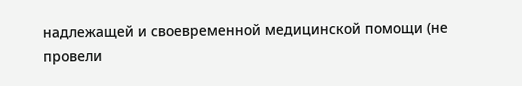надлежащей и своевременной медицинской помощи (не провели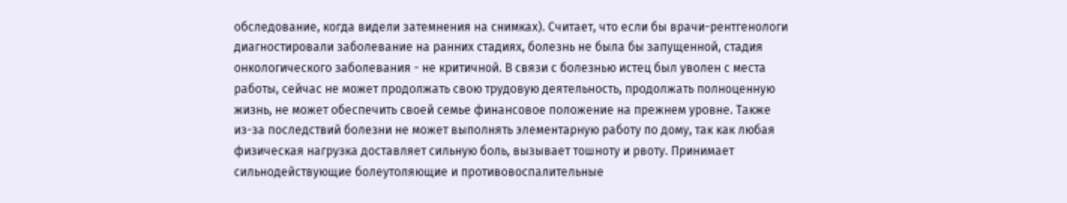обследование, когда видели затемнения на снимках). Считает, что если бы врачи-рентгенологи диагностировали заболевание на ранних стадиях, болезнь не была бы запущенной, стадия онкологического заболевания - не критичной. В связи с болезнью истец был уволен с места работы, сейчас не может продолжать свою трудовую деятельность, продолжать полноценную жизнь, не может обеспечить своей семье финансовое положение на прежнем уровне. Также из-за последствий болезни не может выполнять элементарную работу по дому, так как любая физическая нагрузка доставляет сильную боль, вызывает тошноту и рвоту. Принимает сильнодействующие болеутоляющие и противовоспалительные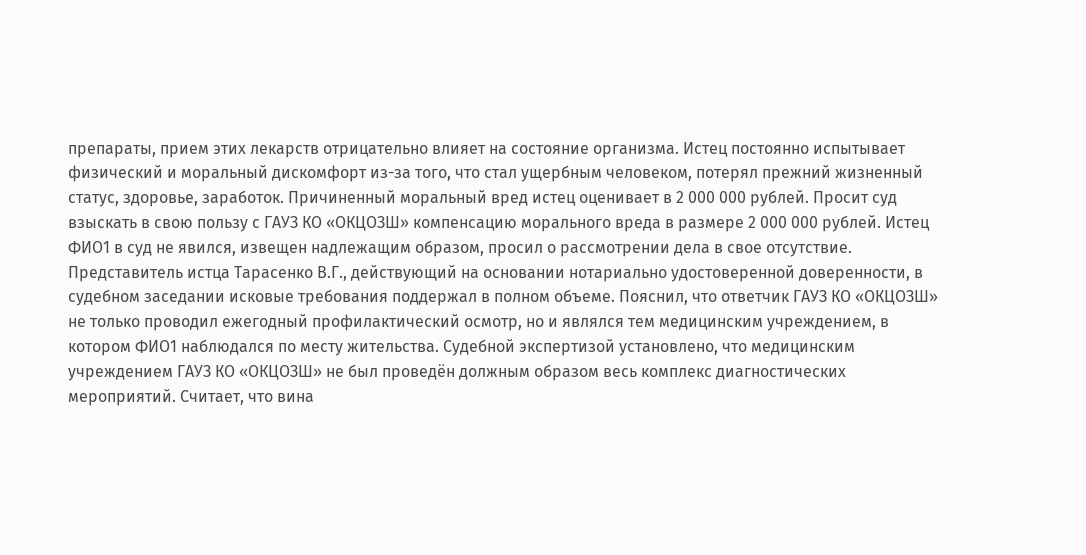препараты, прием этих лекарств отрицательно влияет на состояние организма. Истец постоянно испытывает физический и моральный дискомфорт из-за того, что стал ущербным человеком, потерял прежний жизненный статус, здоровье, заработок. Причиненный моральный вред истец оценивает в 2 000 000 рублей. Просит суд взыскать в свою пользу с ГАУЗ КО «ОКЦОЗШ» компенсацию морального вреда в размере 2 000 000 рублей. Истец ФИО1 в суд не явился, извещен надлежащим образом, просил о рассмотрении дела в свое отсутствие. Представитель истца Тарасенко В.Г., действующий на основании нотариально удостоверенной доверенности, в судебном заседании исковые требования поддержал в полном объеме. Пояснил, что ответчик ГАУЗ КО «ОКЦОЗШ» не только проводил ежегодный профилактический осмотр, но и являлся тем медицинским учреждением, в котором ФИО1 наблюдался по месту жительства. Судебной экспертизой установлено, что медицинским учреждением ГАУЗ КО «ОКЦОЗШ» не был проведён должным образом весь комплекс диагностических мероприятий. Считает, что вина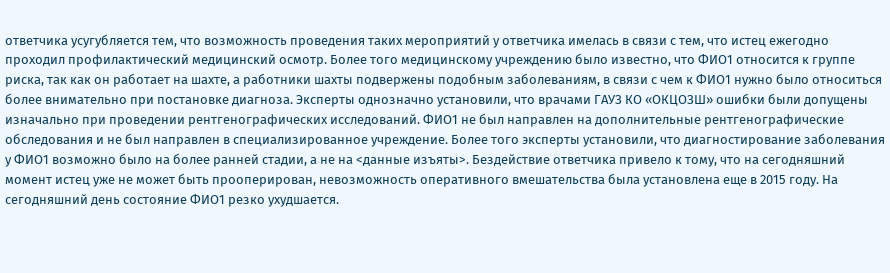ответчика усугубляется тем, что возможность проведения таких мероприятий у ответчика имелась в связи с тем, что истец ежегодно проходил профилактический медицинский осмотр. Более того медицинскому учреждению было известно, что ФИО1 относится к группе риска, так как он работает на шахте, а работники шахты подвержены подобным заболеваниям, в связи с чем к ФИО1 нужно было относиться более внимательно при постановке диагноза. Эксперты однозначно установили, что врачами ГАУЗ КО «ОКЦОЗШ» ошибки были допущены изначально при проведении рентгенографических исследований. ФИО1 не был направлен на дополнительные рентгенографические обследования и не был направлен в специализированное учреждение. Более того эксперты установили, что диагностирование заболевания у ФИО1 возможно было на более ранней стадии, а не на <данные изъяты>. Бездействие ответчика привело к тому, что на сегодняшний момент истец уже не может быть прооперирован, невозможность оперативного вмешательства была установлена еще в 2015 году. На сегодняшний день состояние ФИО1 резко ухудшается.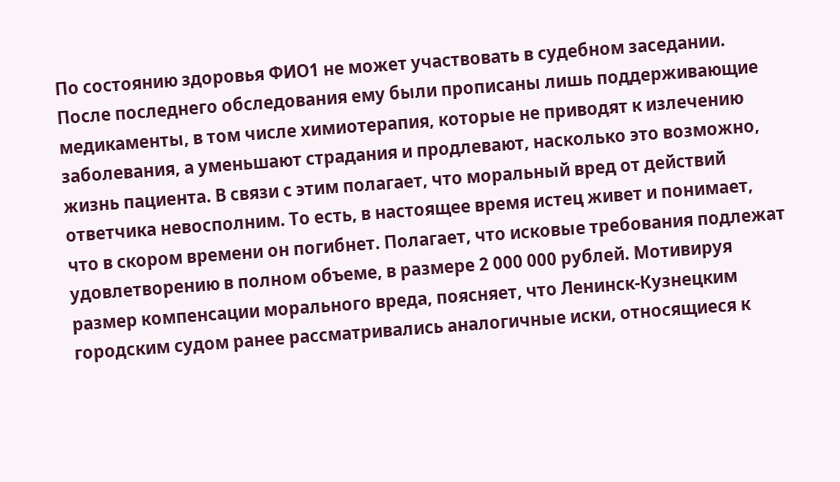По состоянию здоровья ФИО1 не может участвовать в судебном заседании. После последнего обследования ему были прописаны лишь поддерживающие медикаменты, в том числе химиотерапия, которые не приводят к излечению заболевания, а уменьшают страдания и продлевают, насколько это возможно, жизнь пациента. В связи с этим полагает, что моральный вред от действий ответчика невосполним. То есть, в настоящее время истец живет и понимает, что в скором времени он погибнет. Полагает, что исковые требования подлежат удовлетворению в полном объеме, в размере 2 000 000 рублей. Мотивируя размер компенсации морального вреда, поясняет, что Ленинск-Кузнецким городским судом ранее рассматривались аналогичные иски, относящиеся к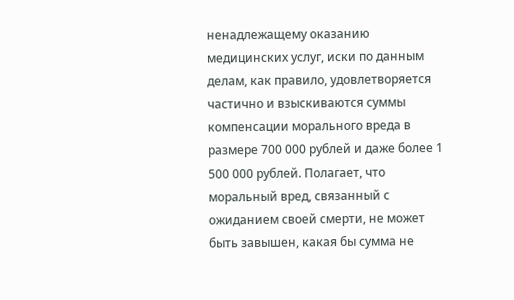ненадлежащему оказанию медицинских услуг, иски по данным делам, как правило, удовлетворяется частично и взыскиваются суммы компенсации морального вреда в размере 700 000 рублей и даже более 1 500 000 рублей. Полагает, что моральный вред, связанный с ожиданием своей смерти, не может быть завышен, какая бы сумма не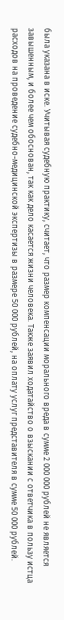была указана в иске. Учитывая судебную практику, считает, что размер компенсации морального вреда в сумме 2 000 000 рублей не является завышенным, и более чем обоснован, так как дело касается жизни человека. Также заявил ходатайство о взыскании с ответчика в пользу истца расходов на проведение судебно-медицинской экспертизы в размере 50 000 рублей, на оплату услуг представителя в сумме 50 000 рублей.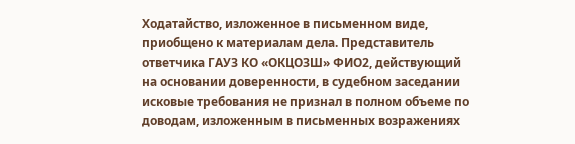Ходатайство, изложенное в письменном виде, приобщено к материалам дела. Представитель ответчика ГАУЗ КО «ОКЦОЗШ» ФИО2, действующий на основании доверенности, в судебном заседании исковые требования не признал в полном объеме по доводам, изложенным в письменных возражениях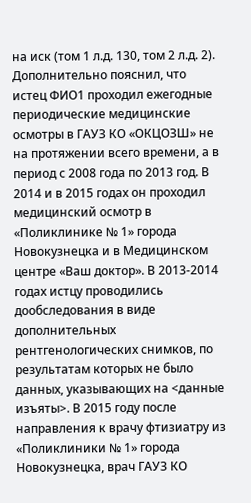на иск (том 1 л.д. 130, том 2 л.д. 2). Дополнительно пояснил, что истец ФИО1 проходил ежегодные периодические медицинские осмотры в ГАУЗ КО «ОКЦОЗШ» не на протяжении всего времени, а в период с 2008 года по 2013 год. В 2014 и в 2015 годах он проходил медицинский осмотр в «Поликлинике № 1» города Новокузнецка и в Медицинском центре «Ваш доктор». В 2013-2014 годах истцу проводились дообследования в виде дополнительных рентгенологических снимков, по результатам которых не было данных, указывающих на <данные изъяты>. В 2015 году после направления к врачу фтизиатру из «Поликлиники № 1» города Новокузнецка, врач ГАУЗ КО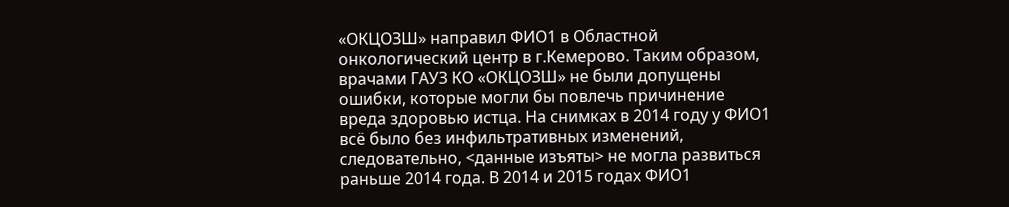«ОКЦОЗШ» направил ФИО1 в Областной онкологический центр в г.Кемерово. Таким образом, врачами ГАУЗ КО «ОКЦОЗШ» не были допущены ошибки, которые могли бы повлечь причинение вреда здоровью истца. На снимках в 2014 году у ФИО1 всё было без инфильтративных изменений, следовательно, <данные изъяты> не могла развиться раньше 2014 года. В 2014 и 2015 годах ФИО1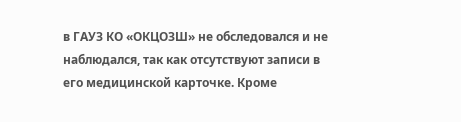в ГАУЗ КО «ОКЦОЗШ» не обследовался и не наблюдался, так как отсутствуют записи в его медицинской карточке. Кроме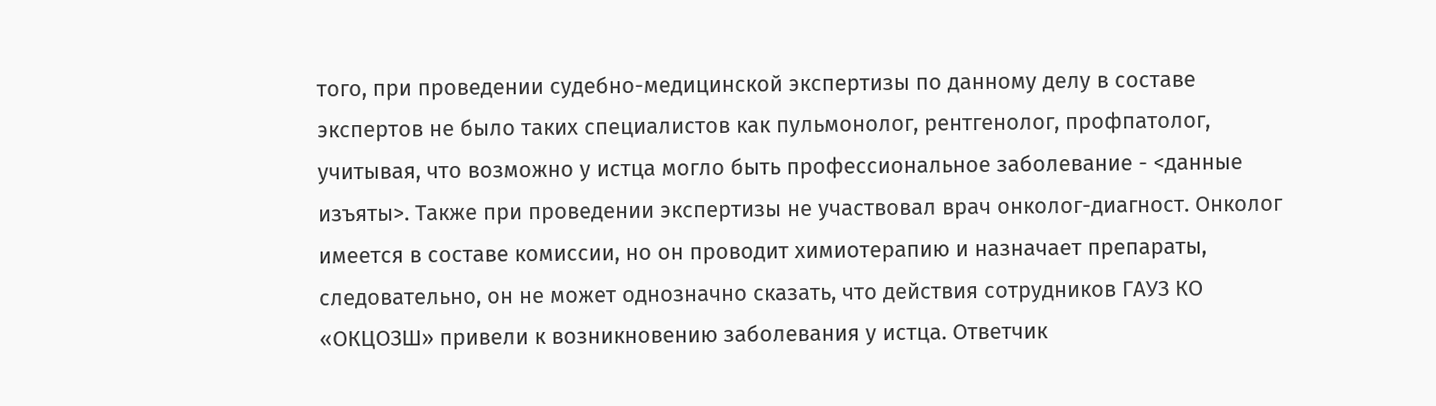того, при проведении судебно-медицинской экспертизы по данному делу в составе экспертов не было таких специалистов как пульмонолог, рентгенолог, профпатолог, учитывая, что возможно у истца могло быть профессиональное заболевание - <данные изъяты>. Также при проведении экспертизы не участвовал врач онколог-диагност. Онколог имеется в составе комиссии, но он проводит химиотерапию и назначает препараты, следовательно, он не может однозначно сказать, что действия сотрудников ГАУЗ КО «ОКЦОЗШ» привели к возникновению заболевания у истца. Ответчик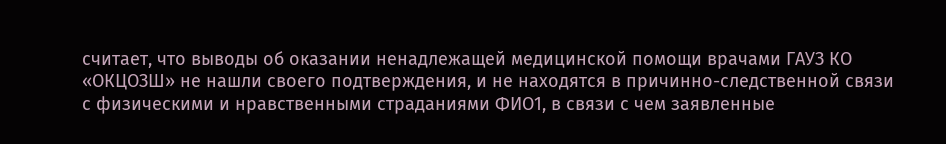считает, что выводы об оказании ненадлежащей медицинской помощи врачами ГАУЗ КО «ОКЦОЗШ» не нашли своего подтверждения, и не находятся в причинно-следственной связи с физическими и нравственными страданиями ФИО1, в связи с чем заявленные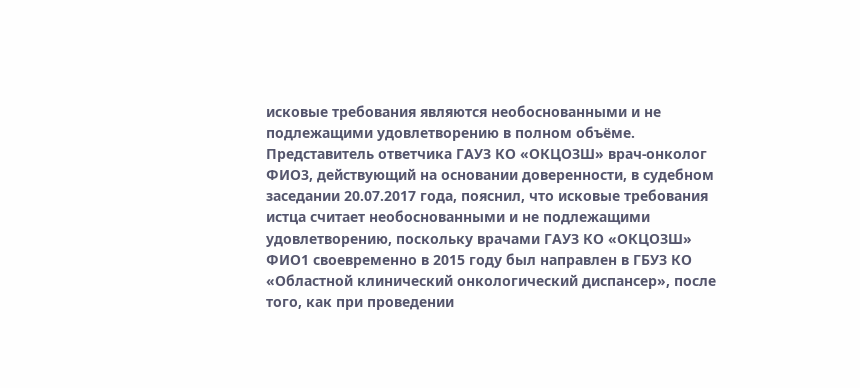исковые требования являются необоснованными и не подлежащими удовлетворению в полном объёме. Представитель ответчика ГАУЗ КО «ОКЦОЗШ» врач-онколог ФИО3, действующий на основании доверенности, в судебном заседании 20.07.2017 года, пояснил, что исковые требования истца считает необоснованными и не подлежащими удовлетворению, поскольку врачами ГАУЗ КО «ОКЦОЗШ» ФИО1 своевременно в 2015 году был направлен в ГБУЗ КО «Областной клинический онкологический диспансер», после того, как при проведении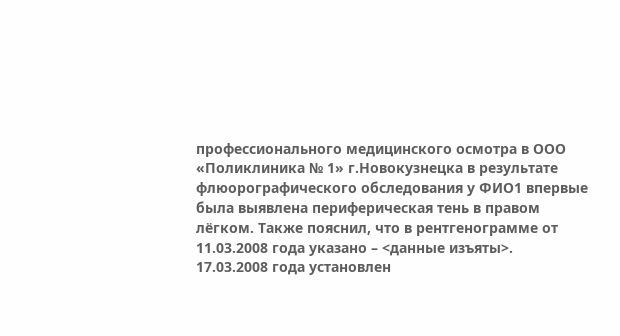профессионального медицинского осмотра в ООО «Поликлиника № 1» г.Новокузнецка в результате флюорографического обследования у ФИО1 впервые была выявлена периферическая тень в правом лёгком. Также пояснил, что в рентгенограмме от 11.03.2008 года указано – <данные изъяты>. 17.03.2008 года установлен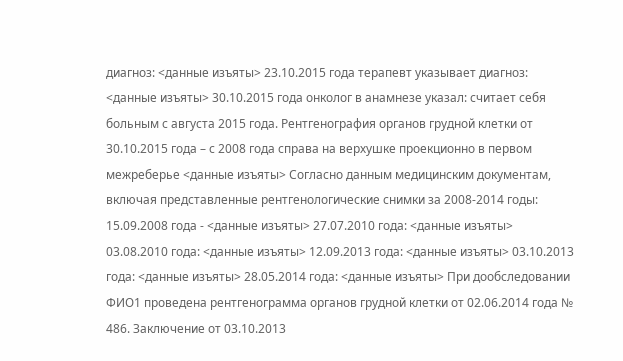диагноз: <данные изъяты> 23.10.2015 года терапевт указывает диагноз: <данные изъяты> 30.10.2015 года онколог в анамнезе указал: считает себя больным с августа 2015 года. Рентгенография органов грудной клетки от 30.10.2015 года – с 2008 года справа на верхушке проекционно в первом межреберье <данные изъяты> Согласно данным медицинским документам, включая представленные рентгенологические снимки за 2008-2014 годы: 15.09.2008 года - <данные изъяты> 27.07.2010 года: <данные изъяты> 03.08.2010 года: <данные изъяты> 12.09.2013 года: <данные изъяты> 03.10.2013 года: <данные изъяты> 28.05.2014 года: <данные изъяты> При дообследовании ФИО1 проведена рентгенограмма органов грудной клетки от 02.06.2014 года № 486. Заключение от 03.10.2013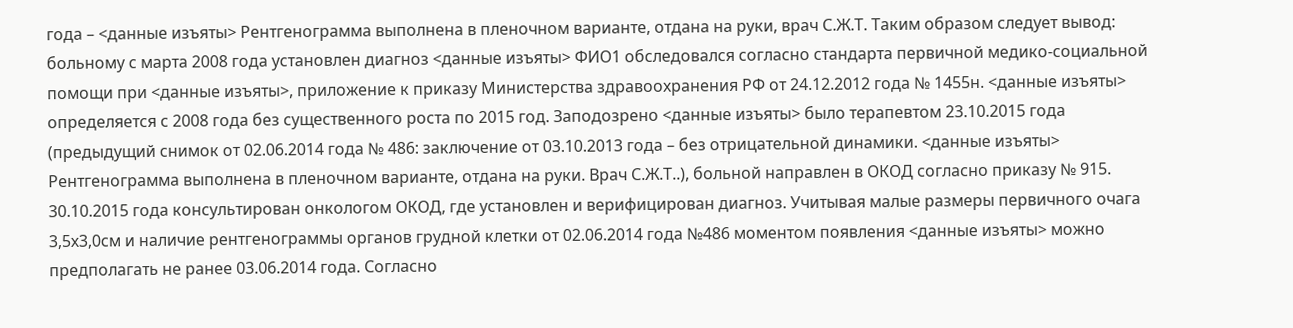года – <данные изъяты> Рентгенограмма выполнена в пленочном варианте, отдана на руки, врач С.Ж.Т. Таким образом следует вывод: больному с марта 2008 года установлен диагноз <данные изъяты> ФИО1 обследовался согласно стандарта первичной медико-социальной помощи при <данные изъяты>, приложение к приказу Министерства здравоохранения РФ от 24.12.2012 года № 1455н. <данные изъяты> определяется с 2008 года без существенного роста по 2015 год. Заподозрено <данные изъяты> было терапевтом 23.10.2015 года (предыдущий снимок от 02.06.2014 года № 486: заключение от 03.10.2013 года – без отрицательной динамики. <данные изъяты> Рентгенограмма выполнена в пленочном варианте, отдана на руки. Врач С.Ж.Т..), больной направлен в ОКОД согласно приказу № 915. 30.10.2015 года консультирован онкологом ОКОД, где установлен и верифицирован диагноз. Учитывая малые размеры первичного очага 3,5х3,0см и наличие рентгенограммы органов грудной клетки от 02.06.2014 года №486 моментом появления <данные изъяты> можно предполагать не ранее 03.06.2014 года. Согласно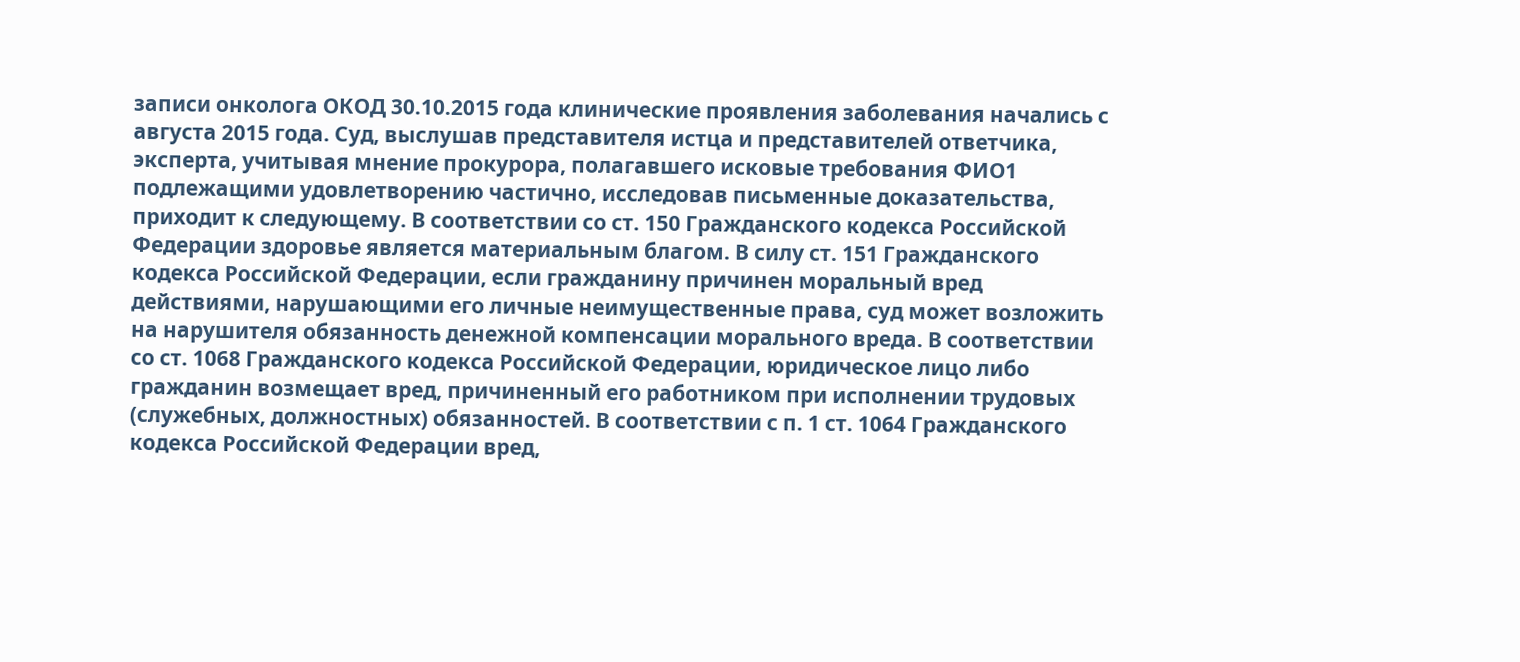записи онколога ОКОД 30.10.2015 года клинические проявления заболевания начались с августа 2015 года. Суд, выслушав представителя истца и представителей ответчика, эксперта, учитывая мнение прокурора, полагавшего исковые требования ФИО1 подлежащими удовлетворению частично, исследовав письменные доказательства, приходит к следующему. В соответствии со ст. 150 Гражданского кодекса Российской Федерации здоровье является материальным благом. В силу ст. 151 Гражданского кодекса Российской Федерации, если гражданину причинен моральный вред действиями, нарушающими его личные неимущественные права, суд может возложить на нарушителя обязанность денежной компенсации морального вреда. В соответствии со ст. 1068 Гражданского кодекса Российской Федерации, юридическое лицо либо гражданин возмещает вред, причиненный его работником при исполнении трудовых (служебных, должностных) обязанностей. В соответствии с п. 1 ст. 1064 Гражданского кодекса Российской Федерации вред,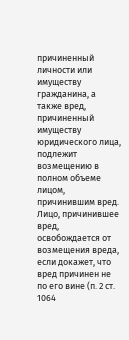причиненный личности или имуществу гражданина, а также вред, причиненный имуществу юридического лица, подлежит возмещению в полном объеме лицом, причинившим вред. Лицо, причинившее вред, освобождается от возмещения вреда, если докажет, что вред причинен не по его вине (п. 2 ст. 1064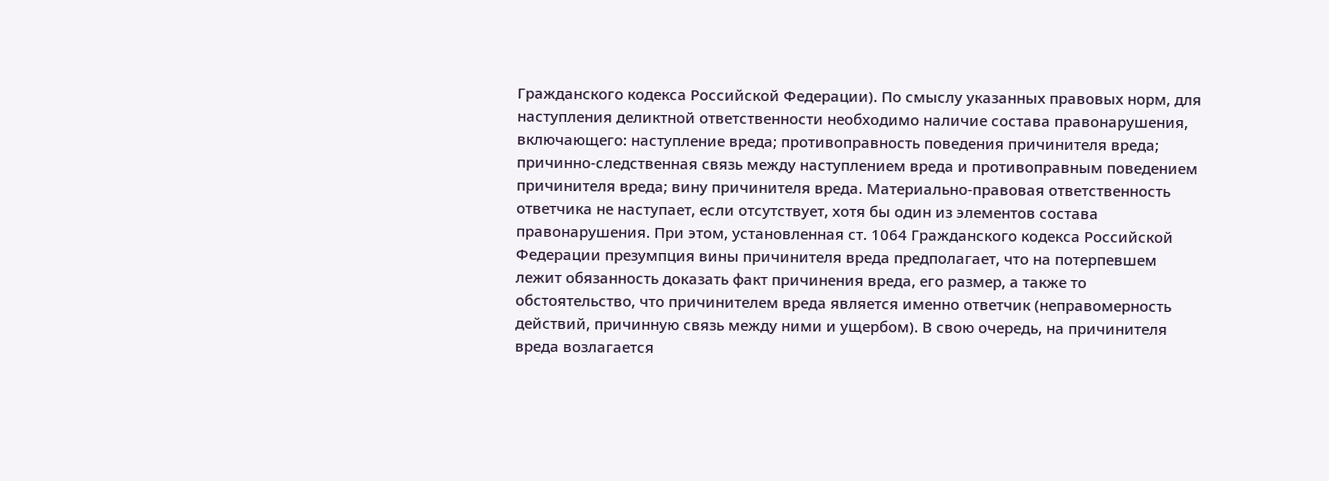Гражданского кодекса Российской Федерации). По смыслу указанных правовых норм, для наступления деликтной ответственности необходимо наличие состава правонарушения, включающего: наступление вреда; противоправность поведения причинителя вреда; причинно-следственная связь между наступлением вреда и противоправным поведением причинителя вреда; вину причинителя вреда. Материально-правовая ответственность ответчика не наступает, если отсутствует, хотя бы один из элементов состава правонарушения. При этом, установленная ст. 1064 Гражданского кодекса Российской Федерации презумпция вины причинителя вреда предполагает, что на потерпевшем лежит обязанность доказать факт причинения вреда, его размер, а также то обстоятельство, что причинителем вреда является именно ответчик (неправомерность действий, причинную связь между ними и ущербом). В свою очередь, на причинителя вреда возлагается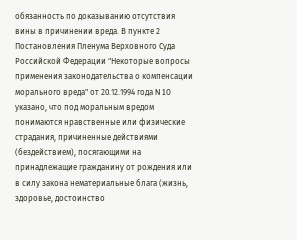обязанность по доказыванию отсутствия вины в причинении вреда. В пункте 2 Постановления Пленума Верховного Суда Российской Федерации "Некоторые вопросы применения законодательства о компенсации морального вреда" от 20.12.1994 года N 10 указано, что под моральным вредом понимаются нравственные или физические страдания, причиненные действиями (бездействием), посягающими на принадлежащие гражданину от рождения или в силу закона нематериальные блага (жизнь, здоровье, достоинство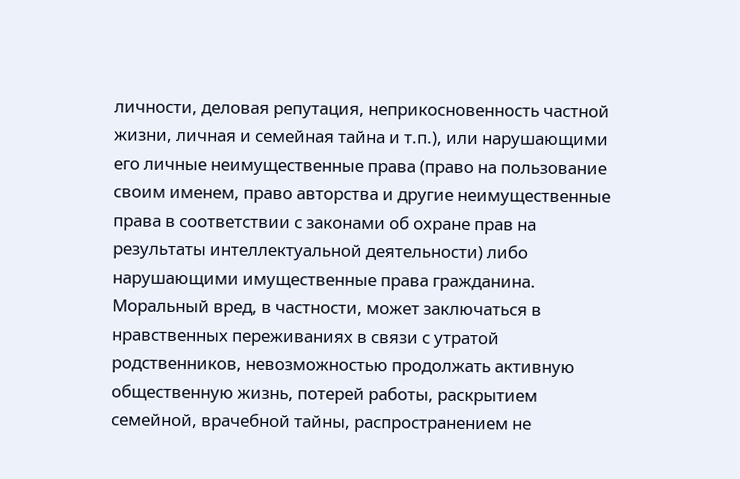личности, деловая репутация, неприкосновенность частной жизни, личная и семейная тайна и т.п.), или нарушающими его личные неимущественные права (право на пользование своим именем, право авторства и другие неимущественные права в соответствии с законами об охране прав на результаты интеллектуальной деятельности) либо нарушающими имущественные права гражданина. Моральный вред, в частности, может заключаться в нравственных переживаниях в связи с утратой родственников, невозможностью продолжать активную общественную жизнь, потерей работы, раскрытием семейной, врачебной тайны, распространением не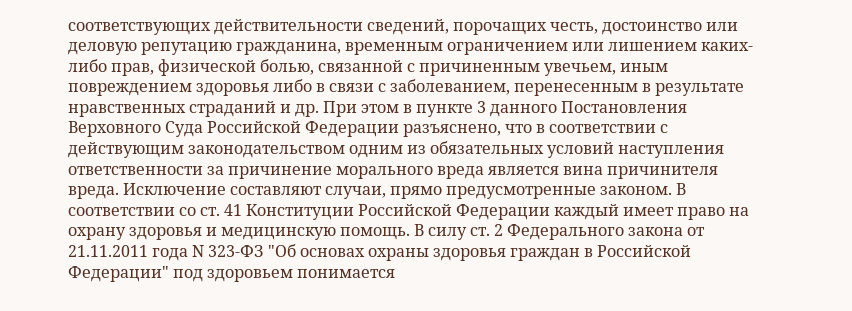соответствующих действительности сведений, порочащих честь, достоинство или деловую репутацию гражданина, временным ограничением или лишением каких-либо прав, физической болью, связанной с причиненным увечьем, иным повреждением здоровья либо в связи с заболеванием, перенесенным в результате нравственных страданий и др. При этом в пункте 3 данного Постановления Верховного Суда Российской Федерации разъяснено, что в соответствии с действующим законодательством одним из обязательных условий наступления ответственности за причинение морального вреда является вина причинителя вреда. Исключение составляют случаи, прямо предусмотренные законом. В соответствии со ст. 41 Конституции Российской Федерации каждый имеет право на охрану здоровья и медицинскую помощь. В силу ст. 2 Федерального закона от 21.11.2011 года N 323-ФЗ "Об основах охраны здоровья граждан в Российской Федерации" под здоровьем понимается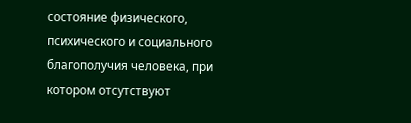состояние физического, психического и социального благополучия человека, при котором отсутствуют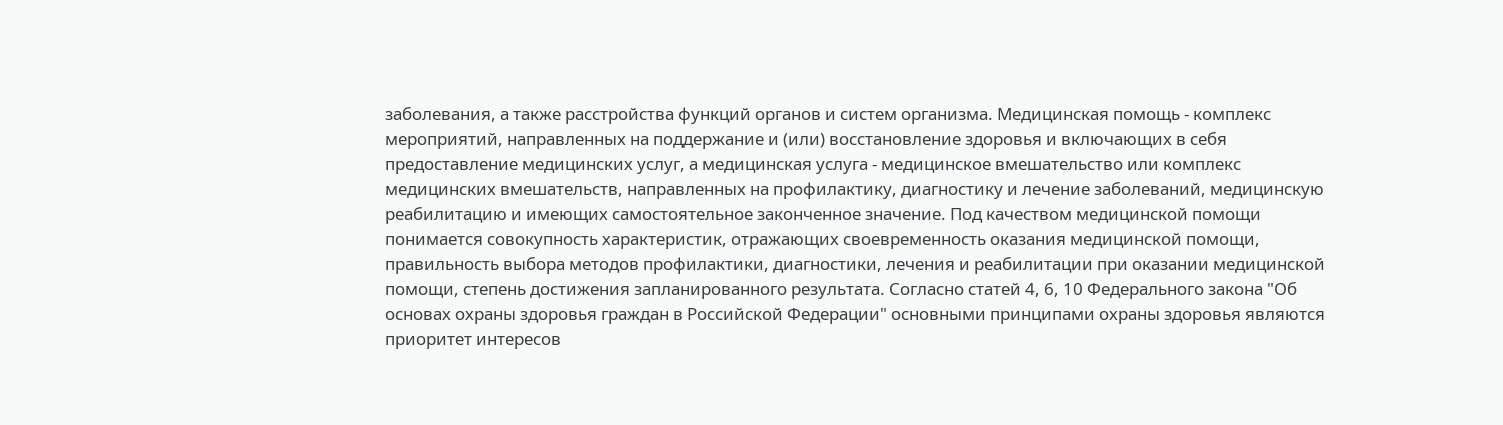заболевания, а также расстройства функций органов и систем организма. Медицинская помощь - комплекс мероприятий, направленных на поддержание и (или) восстановление здоровья и включающих в себя предоставление медицинских услуг, а медицинская услуга - медицинское вмешательство или комплекс медицинских вмешательств, направленных на профилактику, диагностику и лечение заболеваний, медицинскую реабилитацию и имеющих самостоятельное законченное значение. Под качеством медицинской помощи понимается совокупность характеристик, отражающих своевременность оказания медицинской помощи, правильность выбора методов профилактики, диагностики, лечения и реабилитации при оказании медицинской помощи, степень достижения запланированного результата. Согласно статей 4, 6, 10 Федерального закона "Об основах охраны здоровья граждан в Российской Федерации" основными принципами охраны здоровья являются приоритет интересов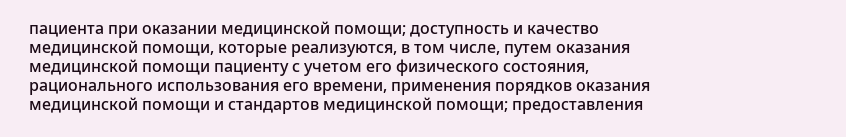пациента при оказании медицинской помощи; доступность и качество медицинской помощи, которые реализуются, в том числе, путем оказания медицинской помощи пациенту с учетом его физического состояния, рационального использования его времени, применения порядков оказания медицинской помощи и стандартов медицинской помощи; предоставления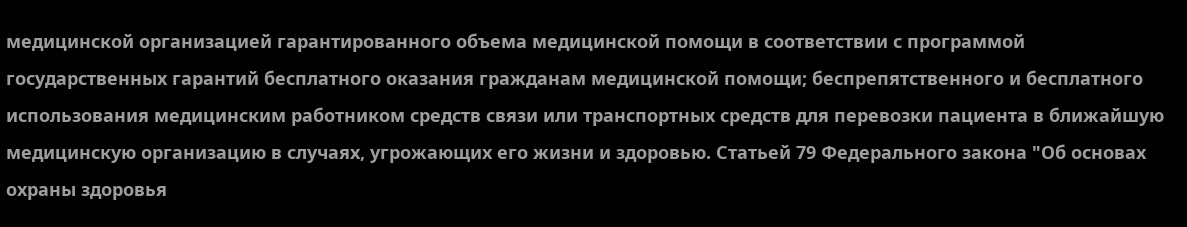медицинской организацией гарантированного объема медицинской помощи в соответствии с программой государственных гарантий бесплатного оказания гражданам медицинской помощи; беспрепятственного и бесплатного использования медицинским работником средств связи или транспортных средств для перевозки пациента в ближайшую медицинскую организацию в случаях, угрожающих его жизни и здоровью. Статьей 79 Федерального закона "Об основах охраны здоровья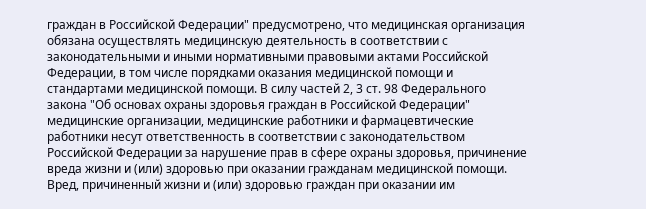граждан в Российской Федерации" предусмотрено, что медицинская организация обязана осуществлять медицинскую деятельность в соответствии с законодательными и иными нормативными правовыми актами Российской Федерации, в том числе порядками оказания медицинской помощи и стандартами медицинской помощи. В силу частей 2, 3 ст. 98 Федерального закона "Об основах охраны здоровья граждан в Российской Федерации" медицинские организации, медицинские работники и фармацевтические работники несут ответственность в соответствии с законодательством Российской Федерации за нарушение прав в сфере охраны здоровья, причинение вреда жизни и (или) здоровью при оказании гражданам медицинской помощи. Вред, причиненный жизни и (или) здоровью граждан при оказании им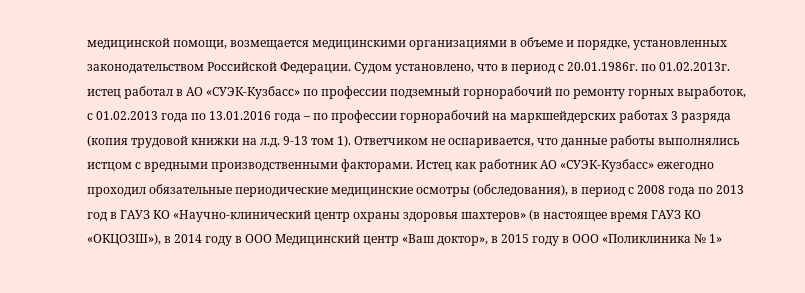медицинской помощи, возмещается медицинскими организациями в объеме и порядке, установленных законодательством Российской Федерации. Судом установлено, что в период с 20.01.1986г. по 01.02.2013г. истец работал в АО «СУЭК-Кузбасс» по профессии подземный горнорабочий по ремонту горных выработок, с 01.02.2013 года по 13.01.2016 года – по профессии горнорабочий на маркшейдерских работах 3 разряда (копия трудовой книжки на л.д. 9-13 том 1). Ответчиком не оспаривается, что данные работы выполнялись истцом с вредными производственными факторами. Истец как работник АО «СУЭК-Кузбасс» ежегодно проходил обязательные периодические медицинские осмотры (обследования), в период с 2008 года по 2013 год в ГАУЗ КО «Научно-клинический центр охраны здоровья шахтеров» (в настоящее время ГАУЗ КО «ОКЦОЗШ»), в 2014 году в ООО Медицинский центр «Ваш доктор», в 2015 году в ООО «Поликлиника № 1»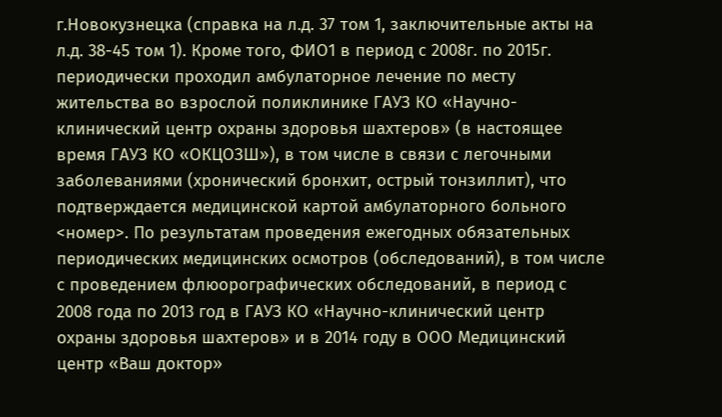г.Новокузнецка (справка на л.д. 37 том 1, заключительные акты на л.д. 38-45 том 1). Кроме того, ФИО1 в период с 2008г. по 2015г. периодически проходил амбулаторное лечение по месту жительства во взрослой поликлинике ГАУЗ КО «Научно-клинический центр охраны здоровья шахтеров» (в настоящее время ГАУЗ КО «ОКЦОЗШ»), в том числе в связи с легочными заболеваниями (хронический бронхит, острый тонзиллит), что подтверждается медицинской картой амбулаторного больного <номер>. По результатам проведения ежегодных обязательных периодических медицинских осмотров (обследований), в том числе с проведением флюорографических обследований, в период с 2008 года по 2013 год в ГАУЗ КО «Научно-клинический центр охраны здоровья шахтеров» и в 2014 году в ООО Медицинский центр «Ваш доктор»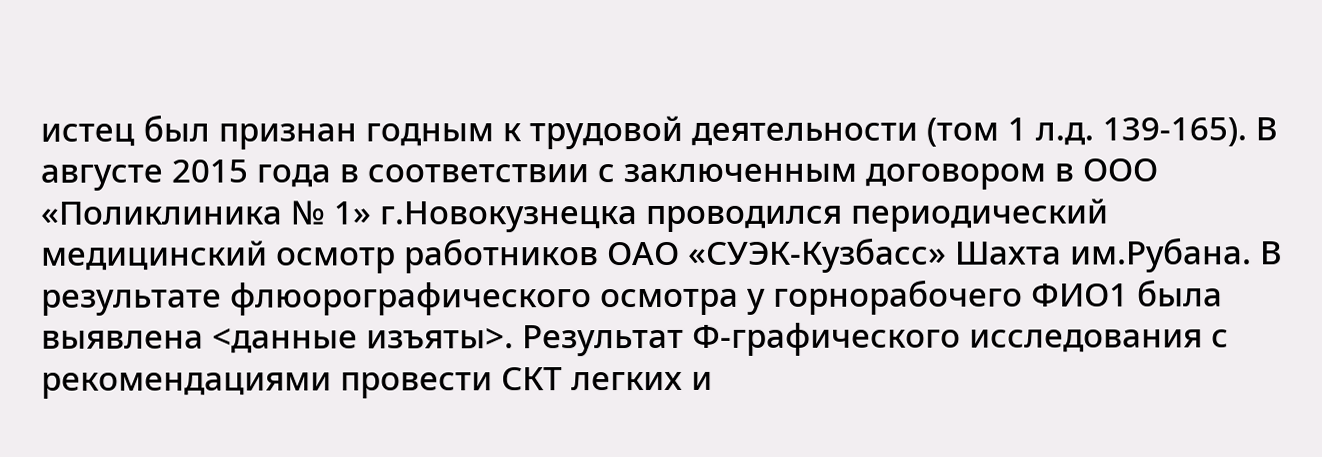истец был признан годным к трудовой деятельности (том 1 л.д. 139-165). В августе 2015 года в соответствии с заключенным договором в ООО «Поликлиника № 1» г.Новокузнецка проводился периодический медицинский осмотр работников ОАО «СУЭК-Кузбасс» Шахта им.Рубана. В результате флюорографического осмотра у горнорабочего ФИО1 была выявлена <данные изъяты>. Результат Ф-графического исследования с рекомендациями провести СКТ легких и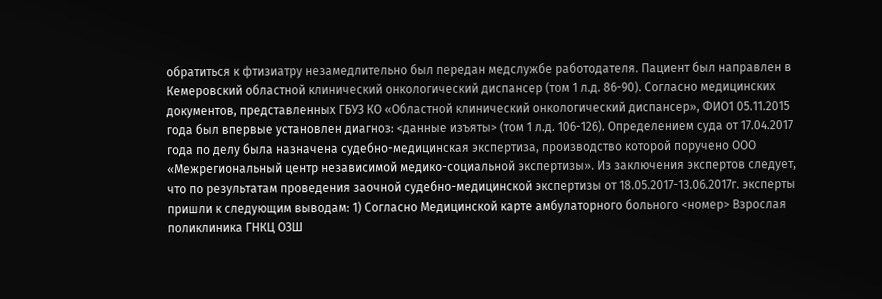обратиться к фтизиатру незамедлительно был передан медслужбе работодателя. Пациент был направлен в Кемеровский областной клинический онкологический диспансер (том 1 л.д. 86-90). Согласно медицинских документов, представленных ГБУЗ КО «Областной клинический онкологический диспансер», ФИО1 05.11.2015 года был впервые установлен диагноз: <данные изъяты> (том 1 л.д. 106-126). Определением суда от 17.04.2017 года по делу была назначена судебно-медицинская экспертиза, производство которой поручено ООО «Межрегиональный центр независимой медико-социальной экспертизы». Из заключения экспертов следует, что по результатам проведения заочной судебно-медицинской экспертизы от 18.05.2017-13.06.2017г. эксперты пришли к следующим выводам: 1) Согласно Медицинской карте амбулаторного больного <номер> Взрослая поликлиника ГНКЦ ОЗШ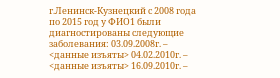г.Ленинск-Кузнецкий с 2008 года по 2015 год у ФИО1 были диагностированы следующие заболевания: 03.09.2008г. – <данные изъяты> 04.02.2010г. – <данные изъяты> 16.09.2010г. –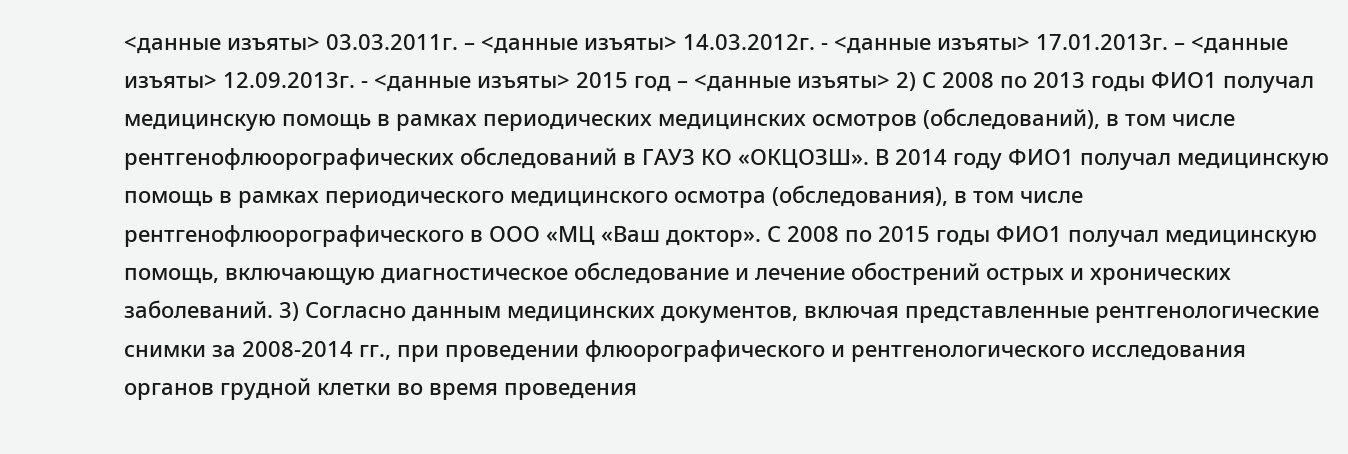<данные изъяты> 03.03.2011г. – <данные изъяты> 14.03.2012г. - <данные изъяты> 17.01.2013г. – <данные изъяты> 12.09.2013г. - <данные изъяты> 2015 год – <данные изъяты> 2) С 2008 по 2013 годы ФИО1 получал медицинскую помощь в рамках периодических медицинских осмотров (обследований), в том числе рентгенофлюорографических обследований в ГАУЗ КО «ОКЦОЗШ». В 2014 году ФИО1 получал медицинскую помощь в рамках периодического медицинского осмотра (обследования), в том числе рентгенофлюорографического в ООО «МЦ «Ваш доктор». С 2008 по 2015 годы ФИО1 получал медицинскую помощь, включающую диагностическое обследование и лечение обострений острых и хронических заболеваний. 3) Согласно данным медицинских документов, включая представленные рентгенологические снимки за 2008-2014 гг., при проведении флюорографического и рентгенологического исследования органов грудной клетки во время проведения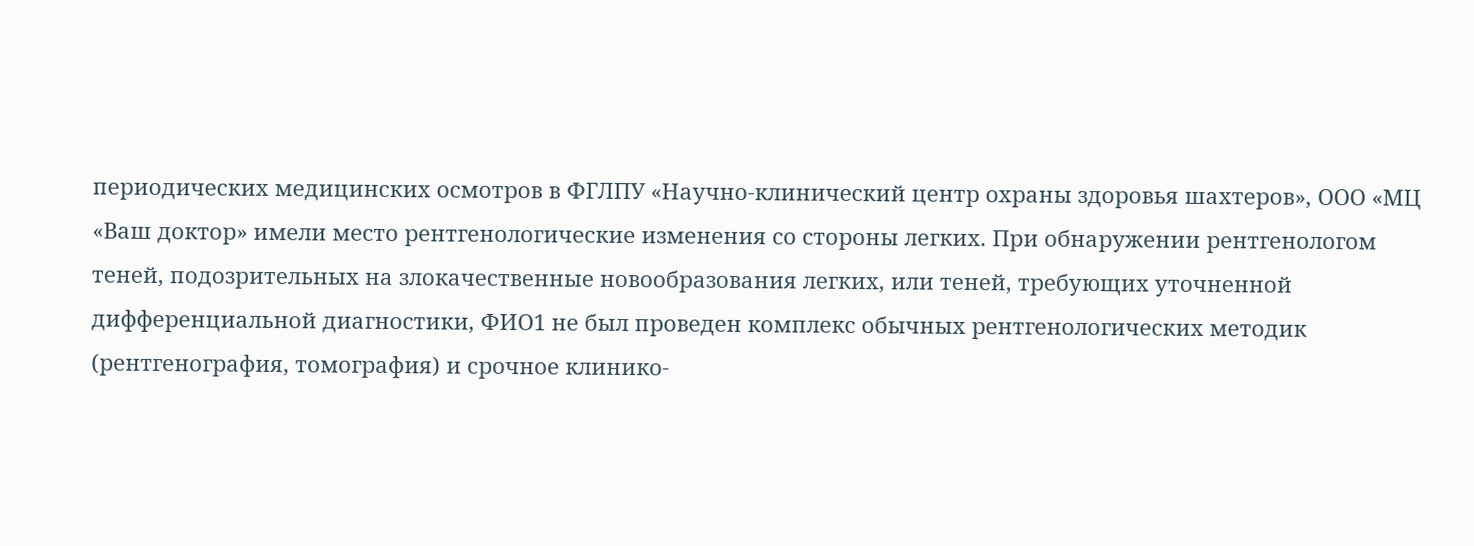периодических медицинских осмотров в ФГЛПУ «Научно-клинический центр охраны здоровья шахтеров», ООО «МЦ «Ваш доктор» имели место рентгенологические изменения со стороны легких. При обнаружении рентгенологом теней, подозрительных на злокачественные новообразования легких, или теней, требующих уточненной дифференциальной диагностики, ФИО1 не был проведен комплекс обычных рентгенологических методик (рентгенография, томография) и срочное клинико-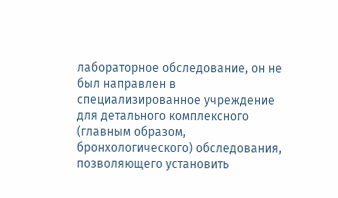лабораторное обследование, он не был направлен в специализированное учреждение для детального комплексного (главным образом, бронхологического) обследования, позволяющего установить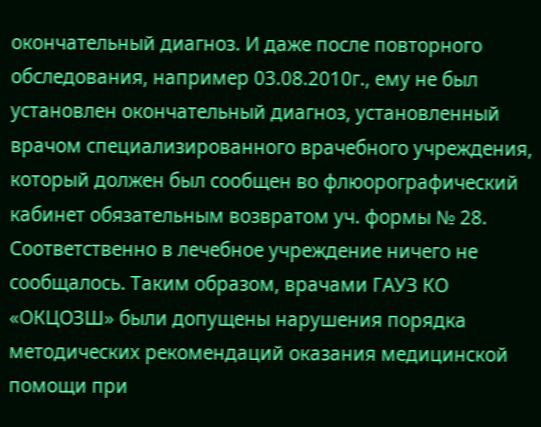окончательный диагноз. И даже после повторного обследования, например 03.08.2010г., ему не был установлен окончательный диагноз, установленный врачом специализированного врачебного учреждения, который должен был сообщен во флюорографический кабинет обязательным возвратом уч. формы № 28. Соответственно в лечебное учреждение ничего не сообщалось. Таким образом, врачами ГАУЗ КО «ОКЦОЗШ» были допущены нарушения порядка методических рекомендаций оказания медицинской помощи при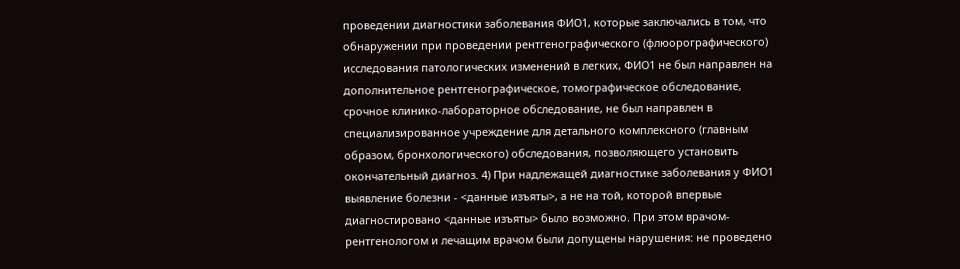проведении диагностики заболевания ФИО1, которые заключались в том, что обнаружении при проведении рентгенографического (флюорографического) исследования патологических изменений в легких, ФИО1 не был направлен на дополнительное рентгенографическое, томографическое обследование, срочное клинико-лабораторное обследование, не был направлен в специализированное учреждение для детального комплексного (главным образом, бронхологического) обследования, позволяющего установить окончательный диагноз. 4) При надлежащей диагностике заболевания у ФИО1 выявление болезни - <данные изъяты>, а не на той, которой впервые диагностировано <данные изъяты> было возможно. При этом врачом-рентгенологом и лечащим врачом были допущены нарушения: не проведено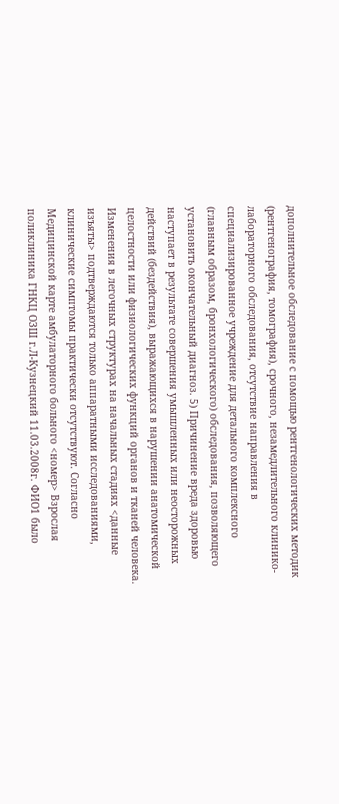дополнительное обследование с помощью рентгенологических методик (рентгенография, томография), срочного, незамедлительного клинико-лабораторного обследования, отсутствие направления в специализированное учреждение для детального комплексного (главным образом, бронхологического) обследования, позволяющего установить окончательный диагноз. 5) Причинение вреда здоровью наступает в результате совершения умышленных или неосторожных действий (бездействия), выражающихся в нарушении анатомической целостности или физиологических функций органов и тканей человека. Изменения в легочных структурах на начальных стадиях <данные изъяты> подтверждаются только аппаратными исследованиями, клинические симптомы практически отсутствуют. Согласно Медицинской карте амбулаторного больного <номер> Взрослая поликлиника ГНКЦ ОЗШ г.Л-Кузнецкий 11.03.2008г. ФИО1 было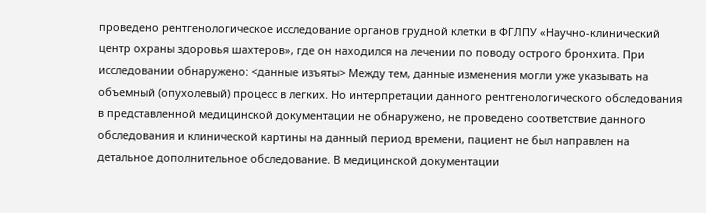проведено рентгенологическое исследование органов грудной клетки в ФГЛПУ «Научно-клинический центр охраны здоровья шахтеров», где он находился на лечении по поводу острого бронхита. При исследовании обнаружено: <данные изъяты> Между тем, данные изменения могли уже указывать на объемный (опухолевый) процесс в легких. Но интерпретации данного рентгенологического обследования в представленной медицинской документации не обнаружено, не проведено соответствие данного обследования и клинической картины на данный период времени, пациент не был направлен на детальное дополнительное обследование. В медицинской документации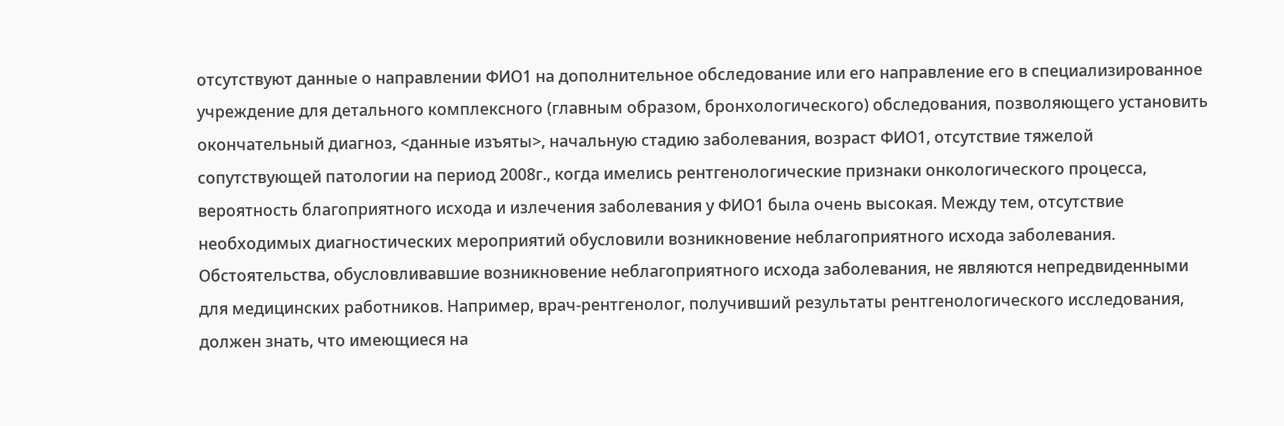отсутствуют данные о направлении ФИО1 на дополнительное обследование или его направление его в специализированное учреждение для детального комплексного (главным образом, бронхологического) обследования, позволяющего установить окончательный диагноз, <данные изъяты>, начальную стадию заболевания, возраст ФИО1, отсутствие тяжелой сопутствующей патологии на период 2008г., когда имелись рентгенологические признаки онкологического процесса, вероятность благоприятного исхода и излечения заболевания у ФИО1 была очень высокая. Между тем, отсутствие необходимых диагностических мероприятий обусловили возникновение неблагоприятного исхода заболевания. Обстоятельства, обусловливавшие возникновение неблагоприятного исхода заболевания, не являются непредвиденными для медицинских работников. Например, врач-рентгенолог, получивший результаты рентгенологического исследования, должен знать, что имеющиеся на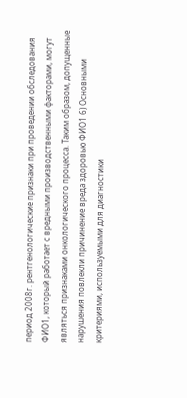период 2008г. рентгенологические признаки при проведении обследования ФИО1, который работает с вредными производственными факторами, могут являться признаками онкологического процесса. Таким образом, допущенные нарушения повлекли причинение вреда здоровью ФИО1 6) Основными критериями, используемыми для диагностики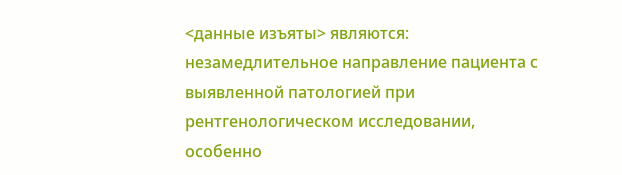<данные изъяты> являются: незамедлительное направление пациента с выявленной патологией при рентгенологическом исследовании, особенно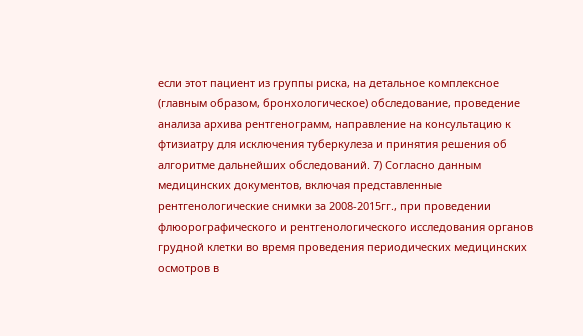если этот пациент из группы риска, на детальное комплексное (главным образом, бронхологическое) обследование, проведение анализа архива рентгенограмм, направление на консультацию к фтизиатру для исключения туберкулеза и принятия решения об алгоритме дальнейших обследований. 7) Согласно данным медицинских документов, включая представленные рентгенологические снимки за 2008-2015гг., при проведении флюорографического и рентгенологического исследования органов грудной клетки во время проведения периодических медицинских осмотров в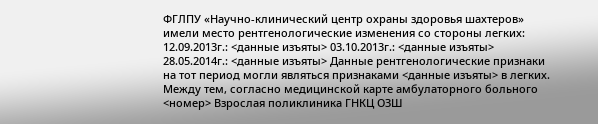ФГЛПУ «Научно-клинический центр охраны здоровья шахтеров» имели место рентгенологические изменения со стороны легких: 12.09.2013г.: <данные изъяты> 03.10.2013г.: <данные изъяты> 28.05.2014г.: <данные изъяты> Данные рентгенологические признаки на тот период могли являться признаками <данные изъяты> в легких. Между тем, согласно медицинской карте амбулаторного больного <номер> Взрослая поликлиника ГНКЦ ОЗШ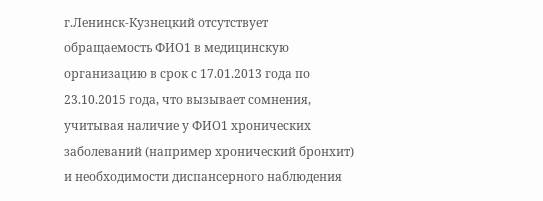г.Ленинск-Кузнецкий отсутствует обращаемость ФИО1 в медицинскую организацию в срок с 17.01.2013 года по 23.10.2015 года, что вызывает сомнения, учитывая наличие у ФИО1 хронических заболеваний (например хронический бронхит) и необходимости диспансерного наблюдения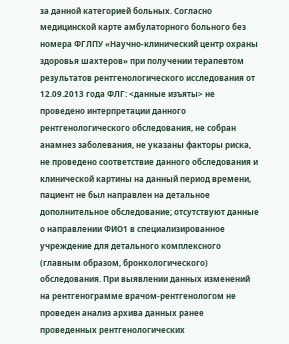за данной категорией больных. Согласно медицинской карте амбулаторного больного без номера ФГЛПУ «Научно-клинический центр охраны здоровья шахтеров» при получении терапевтом результатов рентгенологического исследования от 12.09.2013 года ФЛГ: <данные изъяты> не проведено интерпретации данного рентгенологического обследования, не собран анамнез заболевания, не указаны факторы риска, не проведено соответствие данного обследования и клинической картины на данный период времени, пациент не был направлен на детальное дополнительное обследование; отсутствуют данные о направлении ФИО1 в специализированное учреждение для детального комплексного (главным образом, бронхологического) обследования. При выявлении данных изменений на рентгенограмме врачом-рентгенологом не проведен анализ архива данных ранее проведенных рентгенологических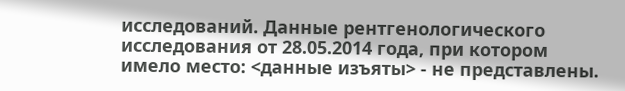исследований. Данные рентгенологического исследования от 28.05.2014 года, при котором имело место: <данные изъяты> - не представлены.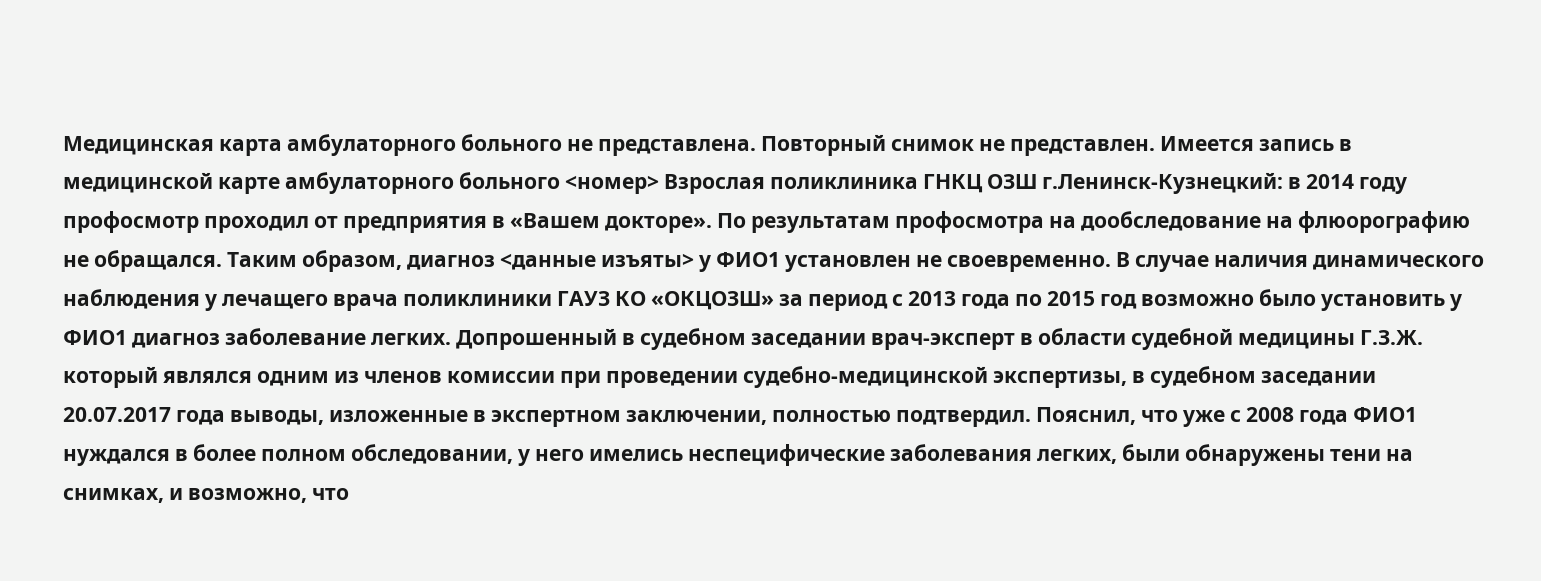Медицинская карта амбулаторного больного не представлена. Повторный снимок не представлен. Имеется запись в медицинской карте амбулаторного больного <номер> Взрослая поликлиника ГНКЦ ОЗШ г.Ленинск-Кузнецкий: в 2014 году профосмотр проходил от предприятия в «Вашем докторе». По результатам профосмотра на дообследование на флюорографию не обращался. Таким образом, диагноз <данные изъяты> у ФИО1 установлен не своевременно. В случае наличия динамического наблюдения у лечащего врача поликлиники ГАУЗ КО «ОКЦОЗШ» за период с 2013 года по 2015 год возможно было установить у ФИО1 диагноз заболевание легких. Допрошенный в судебном заседании врач-эксперт в области судебной медицины Г.З.Ж. который являлся одним из членов комиссии при проведении судебно-медицинской экспертизы, в судебном заседании 20.07.2017 года выводы, изложенные в экспертном заключении, полностью подтвердил. Пояснил, что уже с 2008 года ФИО1 нуждался в более полном обследовании, у него имелись неспецифические заболевания легких, были обнаружены тени на снимках, и возможно, что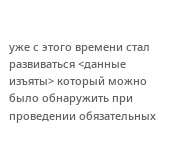уже с этого времени стал развиваться <данные изъяты> который можно было обнаружить при проведении обязательных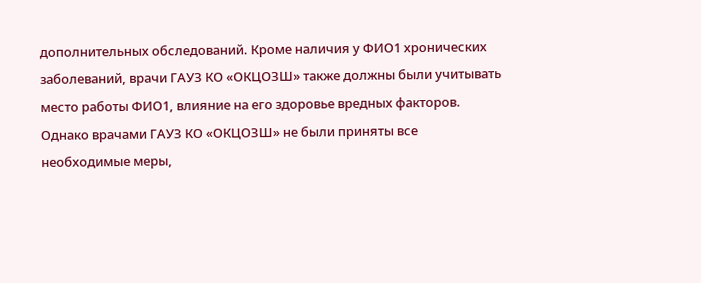дополнительных обследований. Кроме наличия у ФИО1 хронических заболеваний, врачи ГАУЗ КО «ОКЦОЗШ» также должны были учитывать место работы ФИО1, влияние на его здоровье вредных факторов. Однако врачами ГАУЗ КО «ОКЦОЗШ» не были приняты все необходимые меры,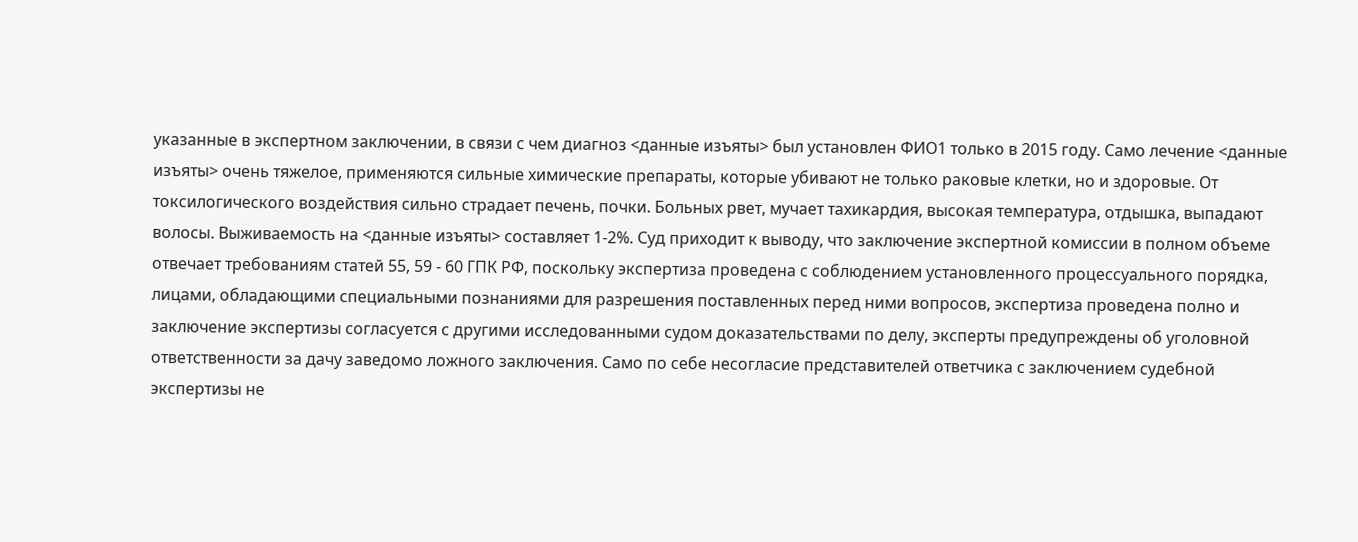указанные в экспертном заключении, в связи с чем диагноз <данные изъяты> был установлен ФИО1 только в 2015 году. Само лечение <данные изъяты> очень тяжелое, применяются сильные химические препараты, которые убивают не только раковые клетки, но и здоровые. От токсилогического воздействия сильно страдает печень, почки. Больных рвет, мучает тахикардия, высокая температура, отдышка, выпадают волосы. Выживаемость на <данные изъяты> составляет 1-2%. Суд приходит к выводу, что заключение экспертной комиссии в полном объеме отвечает требованиям статей 55, 59 - 60 ГПК РФ, поскольку экспертиза проведена с соблюдением установленного процессуального порядка, лицами, обладающими специальными познаниями для разрешения поставленных перед ними вопросов, экспертиза проведена полно и заключение экспертизы согласуется с другими исследованными судом доказательствами по делу, эксперты предупреждены об уголовной ответственности за дачу заведомо ложного заключения. Само по себе несогласие представителей ответчика с заключением судебной экспертизы не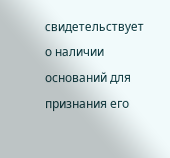свидетельствует о наличии оснований для признания его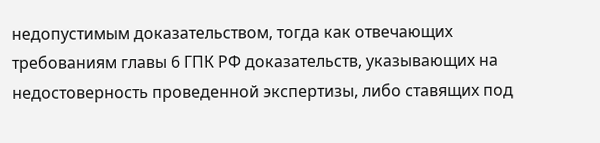недопустимым доказательством, тогда как отвечающих требованиям главы 6 ГПК РФ доказательств, указывающих на недостоверность проведенной экспертизы, либо ставящих под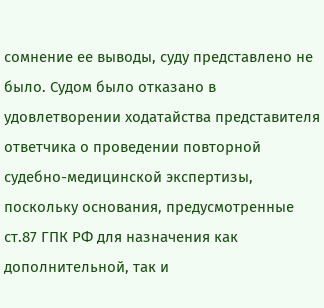сомнение ее выводы, суду представлено не было. Судом было отказано в удовлетворении ходатайства представителя ответчика о проведении повторной судебно-медицинской экспертизы, поскольку основания, предусмотренные ст.87 ГПК РФ для назначения как дополнительной, так и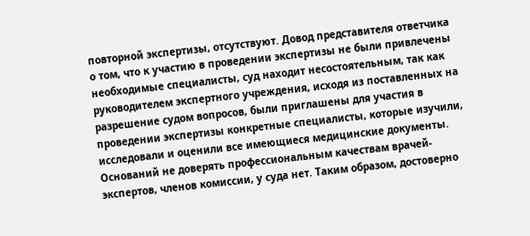повторной экспертизы, отсутствуют. Довод представителя ответчика о том, что к участию в проведении экспертизы не были привлечены необходимые специалисты, суд находит несостоятельным, так как руководителем экспертного учреждения, исходя из поставленных на разрешение судом вопросов, были приглашены для участия в проведении экспертизы конкретные специалисты, которые изучили, исследовали и оценили все имеющиеся медицинские документы. Оснований не доверять профессиональным качествам врачей-экспертов, членов комиссии, у суда нет. Таким образом, достоверно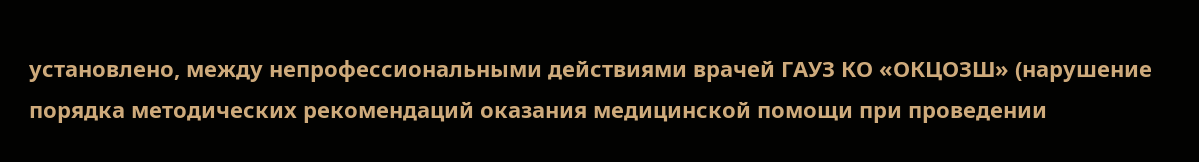установлено, между непрофессиональными действиями врачей ГАУЗ КО «ОКЦОЗШ» (нарушение порядка методических рекомендаций оказания медицинской помощи при проведении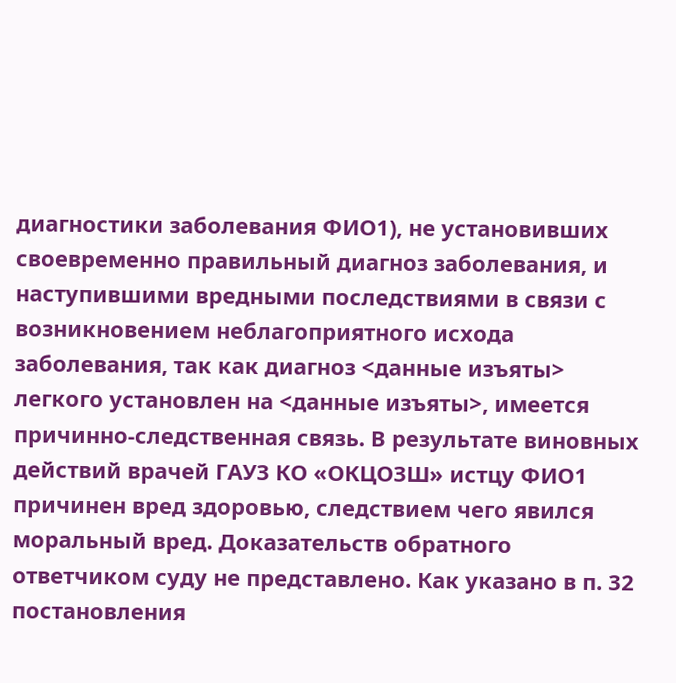диагностики заболевания ФИО1), не установивших своевременно правильный диагноз заболевания, и наступившими вредными последствиями в связи с возникновением неблагоприятного исхода заболевания, так как диагноз <данные изъяты> легкого установлен на <данные изъяты>, имеется причинно-следственная связь. В результате виновных действий врачей ГАУЗ КО «ОКЦОЗШ» истцу ФИО1 причинен вред здоровью, следствием чего явился моральный вред. Доказательств обратного ответчиком суду не представлено. Как указано в п. 32 постановления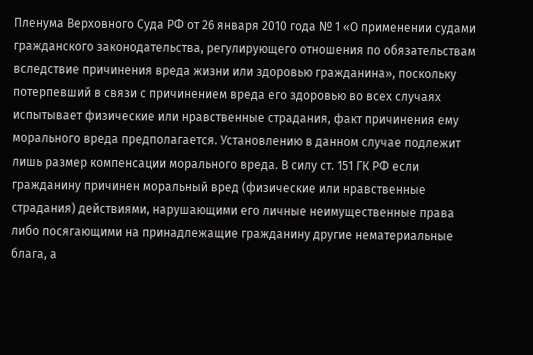Пленума Верховного Суда РФ от 26 января 2010 года № 1 «О применении судами гражданского законодательства, регулирующего отношения по обязательствам вследствие причинения вреда жизни или здоровью гражданина», поскольку потерпевший в связи с причинением вреда его здоровью во всех случаях испытывает физические или нравственные страдания, факт причинения ему морального вреда предполагается. Установлению в данном случае подлежит лишь размер компенсации морального вреда. В силу ст. 151 ГК РФ если гражданину причинен моральный вред (физические или нравственные страдания) действиями, нарушающими его личные неимущественные права либо посягающими на принадлежащие гражданину другие нематериальные блага, а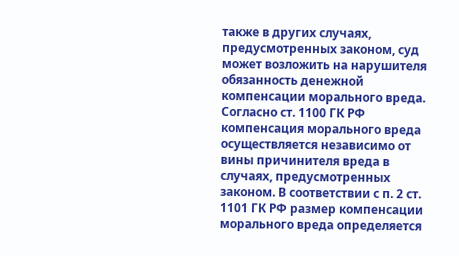также в других случаях, предусмотренных законом, суд может возложить на нарушителя обязанность денежной компенсации морального вреда. Согласно ст. 1100 ГК РФ компенсация морального вреда осуществляется независимо от вины причинителя вреда в случаях, предусмотренных законом. В соответствии с п. 2 ст. 1101 ГК РФ размер компенсации морального вреда определяется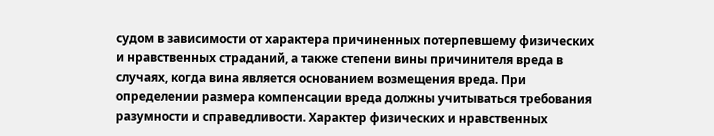судом в зависимости от характера причиненных потерпевшему физических и нравственных страданий, а также степени вины причинителя вреда в случаях, когда вина является основанием возмещения вреда. При определении размера компенсации вреда должны учитываться требования разумности и справедливости. Характер физических и нравственных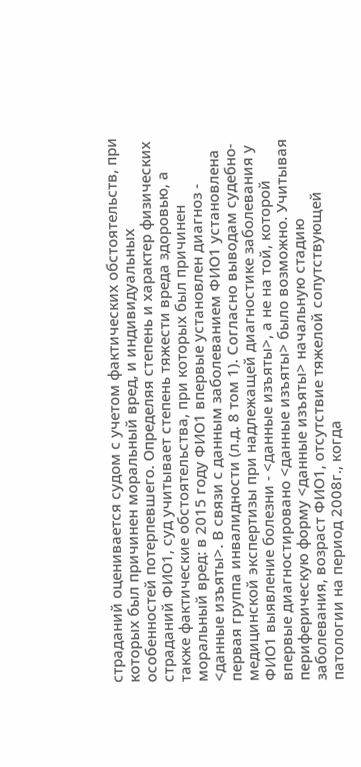страданий оценивается судом с учетом фактических обстоятельств, при которых был причинен моральный вред, и индивидуальных особенностей потерпевшего. Определяя степень и характер физических страданий ФИО1, суд учитывает степень тяжести вреда здоровью, а также фактические обстоятельства, при которых был причинен моральный вред: в 2015 году ФИО1 впервые установлен диагноз - <данные изъяты>. В связи с данным заболеванием ФИО1 установлена первая группа инвалидности (л.д. 8 том 1). Согласно выводам судебно-медицинской экспертизы при надлежащей диагностике заболевания у ФИО1 выявление болезни - <данные изъяты>, а не на той, которой впервые диагностировано <данные изъяты> было возможно. Учитывая периферическую форму <данные изъяты> начальную стадию заболевания, возраст ФИО1, отсутствие тяжелой сопутствующей патологии на период 2008г., когда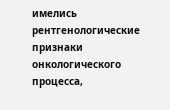имелись рентгенологические признаки онкологического процесса,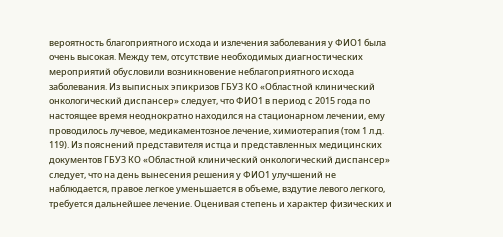вероятность благоприятного исхода и излечения заболевания у ФИО1 была очень высокая. Между тем, отсутствие необходимых диагностических мероприятий обусловили возникновение неблагоприятного исхода заболевания. Из выписных эпикризов ГБУЗ КО «Областной клинический онкологический диспансер» следует, что ФИО1 в период с 2015 года по настоящее время неоднократно находился на стационарном лечении, ему проводилось лучевое, медикаментозное лечение, химиотерапия (том 1 л.д. 119). Из пояснений представителя истца и представленных медицинских документов ГБУЗ КО «Областной клинический онкологический диспансер» следует, что на день вынесения решения у ФИО1 улучшений не наблюдается, правое легкое уменьшается в объеме, вздутие левого легкого, требуется дальнейшее лечение. Оценивая степень и характер физических и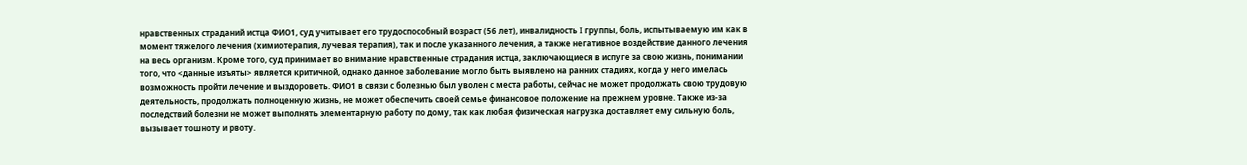нравственных страданий истца ФИО1, суд учитывает его трудоспособный возраст (56 лет), инвалидность I группы, боль, испытываемую им как в момент тяжелого лечения (химиотерапия, лучевая терапия), так и после указанного лечения, а также негативное воздействие данного лечения на весь организм. Кроме того, суд принимает во внимание нравственные страдания истца, заключающиеся в испуге за свою жизнь, понимании того, что <данные изъяты> является критичной, однако данное заболевание могло быть выявлено на ранних стадиях, когда у него имелась возможность пройти лечение и выздороветь. ФИО1 в связи с болезнью был уволен с места работы, сейчас не может продолжать свою трудовую деятельность, продолжать полноценную жизнь, не может обеспечить своей семье финансовое положение на прежнем уровне. Также из-за последствий болезни не может выполнять элементарную работу по дому, так как любая физическая нагрузка доставляет ему сильную боль, вызывает тошноту и рвоту.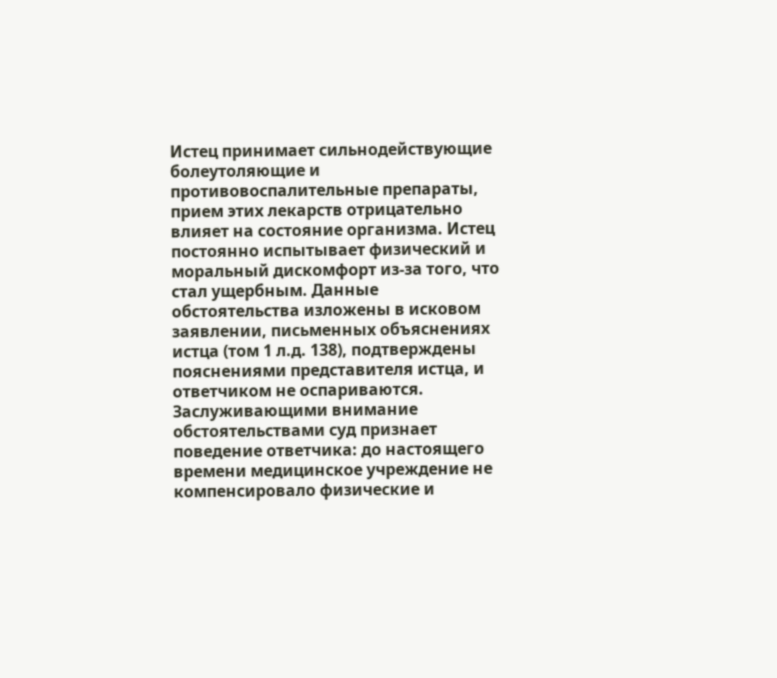Истец принимает сильнодействующие болеутоляющие и противовоспалительные препараты, прием этих лекарств отрицательно влияет на состояние организма. Истец постоянно испытывает физический и моральный дискомфорт из-за того, что стал ущербным. Данные обстоятельства изложены в исковом заявлении, письменных объяснениях истца (том 1 л.д. 138), подтверждены пояснениями представителя истца, и ответчиком не оспариваются. Заслуживающими внимание обстоятельствами суд признает поведение ответчика: до настоящего времени медицинское учреждение не компенсировало физические и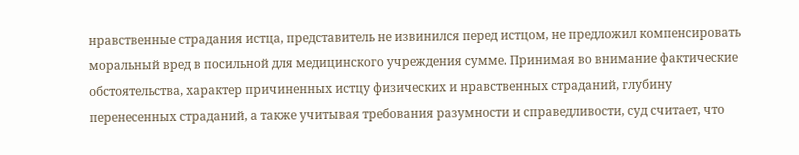нравственные страдания истца, представитель не извинился перед истцом, не предложил компенсировать моральный вред в посильной для медицинского учреждения сумме. Принимая во внимание фактические обстоятельства, характер причиненных истцу физических и нравственных страданий, глубину перенесенных страданий, а также учитывая требования разумности и справедливости, суд считает, что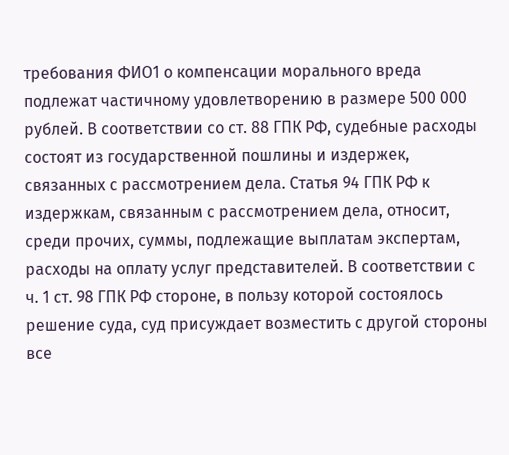требования ФИО1 о компенсации морального вреда подлежат частичному удовлетворению в размере 500 000 рублей. В соответствии со ст. 88 ГПК РФ, судебные расходы состоят из государственной пошлины и издержек, связанных с рассмотрением дела. Статья 94 ГПК РФ к издержкам, связанным с рассмотрением дела, относит, среди прочих, суммы, подлежащие выплатам экспертам, расходы на оплату услуг представителей. В соответствии с ч. 1 ст. 98 ГПК РФ стороне, в пользу которой состоялось решение суда, суд присуждает возместить с другой стороны все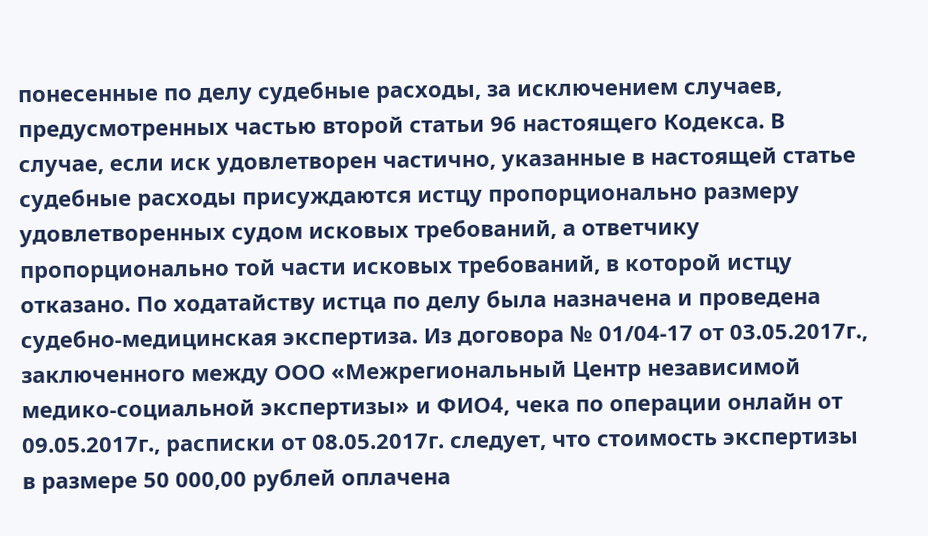понесенные по делу судебные расходы, за исключением случаев, предусмотренных частью второй статьи 96 настоящего Кодекса. В случае, если иск удовлетворен частично, указанные в настоящей статье судебные расходы присуждаются истцу пропорционально размеру удовлетворенных судом исковых требований, а ответчику пропорционально той части исковых требований, в которой истцу отказано. По ходатайству истца по делу была назначена и проведена судебно-медицинская экспертиза. Из договора № 01/04-17 от 03.05.2017г., заключенного между ООО «Межрегиональный Центр независимой медико-социальной экспертизы» и ФИО4, чека по операции онлайн от 09.05.2017г., расписки от 08.05.2017г. следует, что стоимость экспертизы в размере 50 000,00 рублей оплачена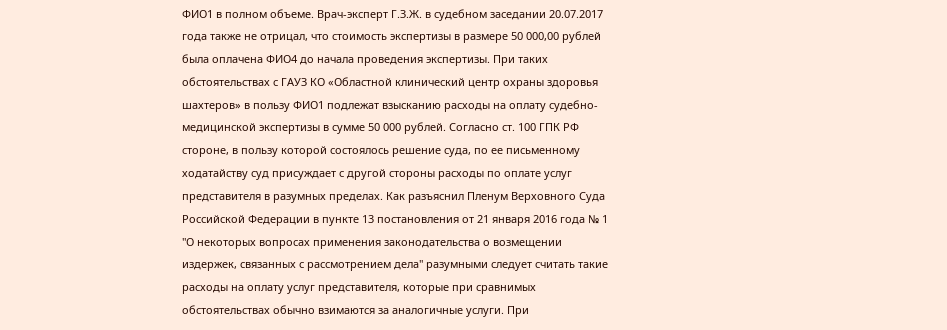ФИО1 в полном объеме. Врач-эксперт Г.З.Ж. в судебном заседании 20.07.2017 года также не отрицал, что стоимость экспертизы в размере 50 000,00 рублей была оплачена ФИО4 до начала проведения экспертизы. При таких обстоятельствах с ГАУЗ КО «Областной клинический центр охраны здоровья шахтеров» в пользу ФИО1 подлежат взысканию расходы на оплату судебно-медицинской экспертизы в сумме 50 000 рублей. Согласно ст. 100 ГПК РФ стороне, в пользу которой состоялось решение суда, по ее письменному ходатайству суд присуждает с другой стороны расходы по оплате услуг представителя в разумных пределах. Как разъяснил Пленум Верховного Суда Российской Федерации в пункте 13 постановления от 21 января 2016 года № 1 "О некоторых вопросах применения законодательства о возмещении издержек, связанных с рассмотрением дела" разумными следует считать такие расходы на оплату услуг представителя, которые при сравнимых обстоятельствах обычно взимаются за аналогичные услуги. При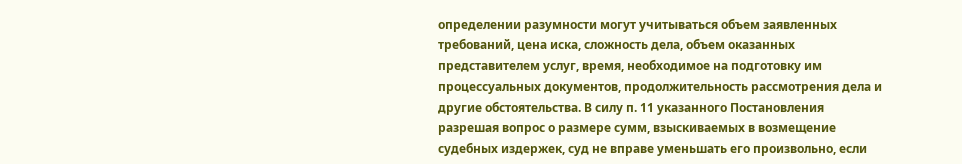определении разумности могут учитываться объем заявленных требований, цена иска, сложность дела, объем оказанных представителем услуг, время, необходимое на подготовку им процессуальных документов, продолжительность рассмотрения дела и другие обстоятельства. В силу п. 11 указанного Постановления разрешая вопрос о размере сумм, взыскиваемых в возмещение судебных издержек, суд не вправе уменьшать его произвольно, если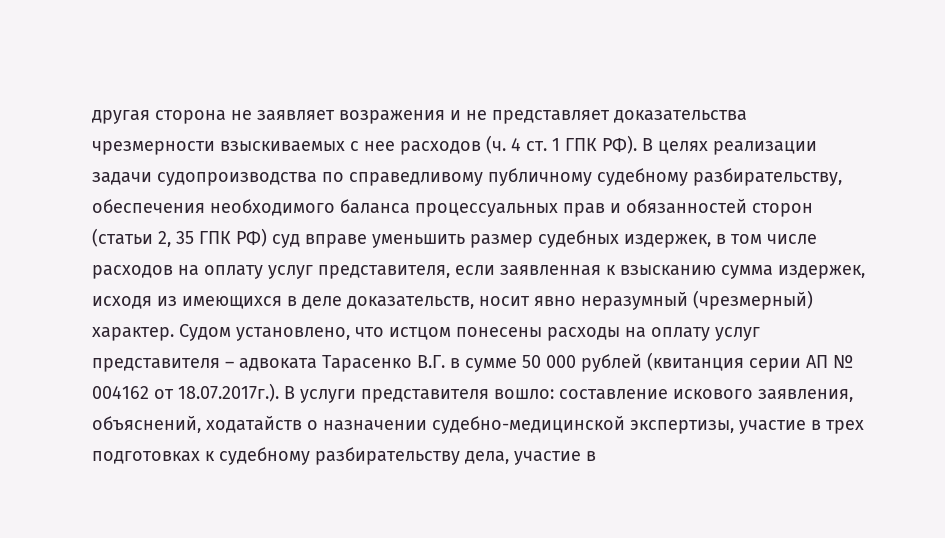другая сторона не заявляет возражения и не представляет доказательства чрезмерности взыскиваемых с нее расходов (ч. 4 ст. 1 ГПК РФ). В целях реализации задачи судопроизводства по справедливому публичному судебному разбирательству, обеспечения необходимого баланса процессуальных прав и обязанностей сторон (статьи 2, 35 ГПК РФ) суд вправе уменьшить размер судебных издержек, в том числе расходов на оплату услуг представителя, если заявленная к взысканию сумма издержек, исходя из имеющихся в деле доказательств, носит явно неразумный (чрезмерный) характер. Судом установлено, что истцом понесены расходы на оплату услуг представителя – адвоката Тарасенко В.Г. в сумме 50 000 рублей (квитанция серии АП № 004162 от 18.07.2017г.). В услуги представителя вошло: составление искового заявления, объяснений, ходатайств о назначении судебно-медицинской экспертизы, участие в трех подготовках к судебному разбирательству дела, участие в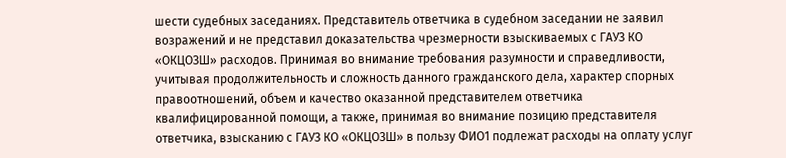шести судебных заседаниях. Представитель ответчика в судебном заседании не заявил возражений и не представил доказательства чрезмерности взыскиваемых с ГАУЗ КО «ОКЦОЗШ» расходов. Принимая во внимание требования разумности и справедливости, учитывая продолжительность и сложность данного гражданского дела, характер спорных правоотношений, объем и качество оказанной представителем ответчика квалифицированной помощи, а также, принимая во внимание позицию представителя ответчика, взысканию с ГАУЗ КО «ОКЦОЗШ» в пользу ФИО1 подлежат расходы на оплату услуг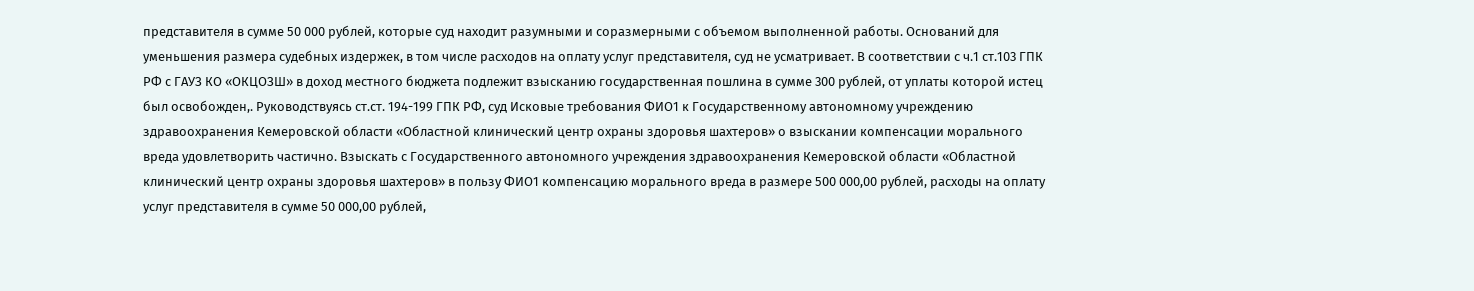представителя в сумме 50 000 рублей, которые суд находит разумными и соразмерными с объемом выполненной работы. Оснований для уменьшения размера судебных издержек, в том числе расходов на оплату услуг представителя, суд не усматривает. В соответствии с ч.1 ст.103 ГПК РФ с ГАУЗ КО «ОКЦОЗШ» в доход местного бюджета подлежит взысканию государственная пошлина в сумме 300 рублей, от уплаты которой истец был освобожден,. Руководствуясь ст.ст. 194-199 ГПК РФ, суд Исковые требования ФИО1 к Государственному автономному учреждению здравоохранения Кемеровской области «Областной клинический центр охраны здоровья шахтеров» о взыскании компенсации морального вреда удовлетворить частично. Взыскать с Государственного автономного учреждения здравоохранения Кемеровской области «Областной клинический центр охраны здоровья шахтеров» в пользу ФИО1 компенсацию морального вреда в размере 500 000,00 рублей, расходы на оплату услуг представителя в сумме 50 000,00 рублей,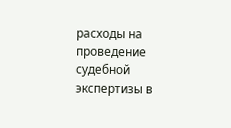расходы на проведение судебной экспертизы в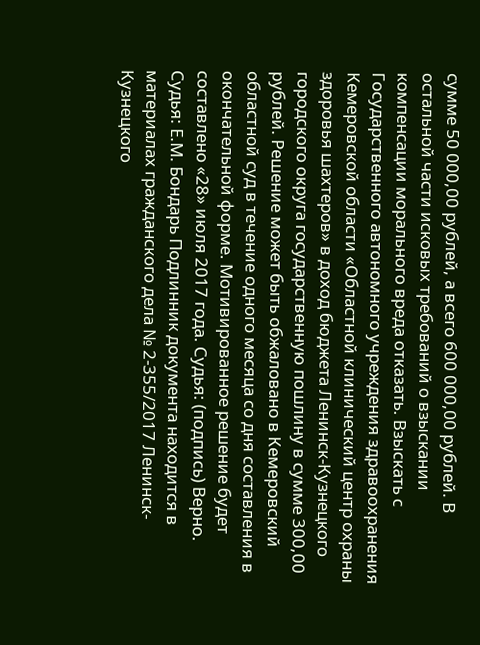сумме 50 000,00 рублей, а всего 600 000,00 рублей. В остальной части исковых требований о взыскании компенсации морального вреда отказать. Взыскать с Государственного автономного учреждения здравоохранения Кемеровской области «Областной клинический центр охраны здоровья шахтеров» в доход бюджета Ленинск-Кузнецкого городского округа государственную пошлину в сумме 300,00 рублей. Решение может быть обжаловано в Кемеровский областной суд в течение одного месяца со дня составления в окончательной форме. Мотивированное решение будет составлено «28» июля 2017 года. Судья: (подпись) Верно. Судья: Е.М. Бондарь Подлинник документа находится в материалах гражданского дела № 2-355/2017 Ленинск-Кузнецкого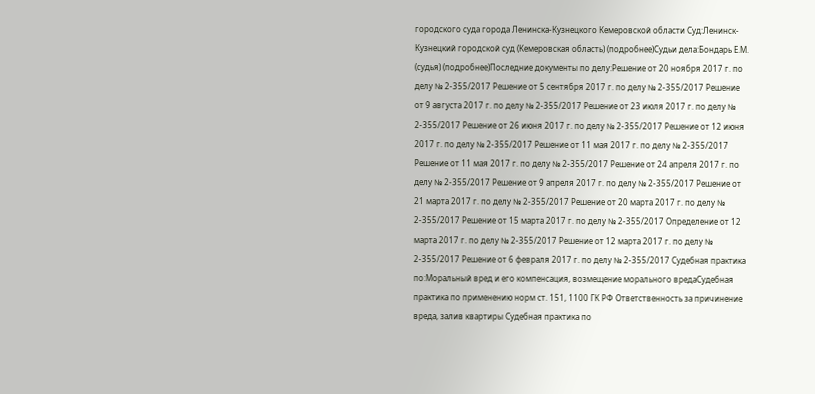городского суда города Ленинска-Кузнецкого Кемеровской области Суд:Ленинск-Кузнецкий городской суд (Кемеровская область) (подробнее)Судьи дела:Бондарь Е.М. (судья) (подробнее)Последние документы по делу:Решение от 20 ноября 2017 г. по делу № 2-355/2017 Решение от 5 сентября 2017 г. по делу № 2-355/2017 Решение от 9 августа 2017 г. по делу № 2-355/2017 Решение от 23 июля 2017 г. по делу № 2-355/2017 Решение от 26 июня 2017 г. по делу № 2-355/2017 Решение от 12 июня 2017 г. по делу № 2-355/2017 Решение от 11 мая 2017 г. по делу № 2-355/2017 Решение от 11 мая 2017 г. по делу № 2-355/2017 Решение от 24 апреля 2017 г. по делу № 2-355/2017 Решение от 9 апреля 2017 г. по делу № 2-355/2017 Решение от 21 марта 2017 г. по делу № 2-355/2017 Решение от 20 марта 2017 г. по делу № 2-355/2017 Решение от 15 марта 2017 г. по делу № 2-355/2017 Определение от 12 марта 2017 г. по делу № 2-355/2017 Решение от 12 марта 2017 г. по делу № 2-355/2017 Решение от 6 февраля 2017 г. по делу № 2-355/2017 Судебная практика по:Моральный вред и его компенсация, возмещение морального вредаСудебная практика по применению норм ст. 151, 1100 ГК РФ Ответственность за причинение вреда, залив квартиры Судебная практика по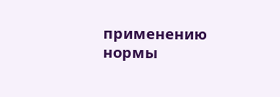применению нормы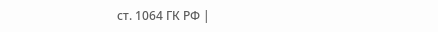ст. 1064 ГК РФ |